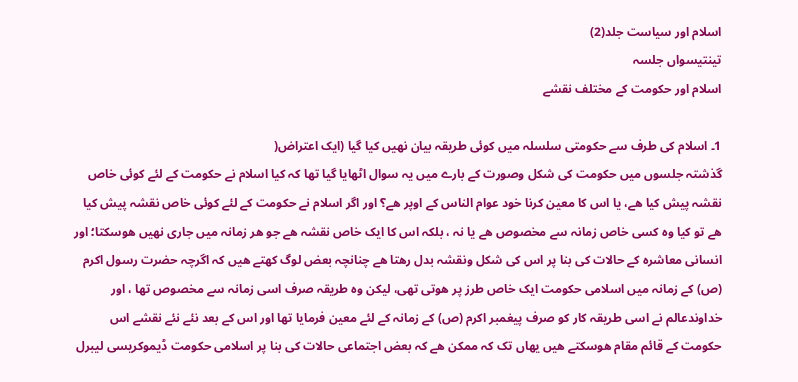اسلام اور سیاست جلد(2)
تینتیسواں جلسہ
اسلام اور حکومت کے مختلف نقشے

1۔ اسلام کی طرف سے حکومتی سلسلہ میں کوئی طریقہ بیان نھیں کیا گیا (ایک اعتراض(
گذشتہ جلسوں میں حکومت کی شکل وصورت کے بارے میں یہ سوال اٹھایا گیا تھا کہ کیا اسلام نے حکومت کے لئے کوئی خاص نقشہ پیش کیا ھے، یا اس کا معین کرنا خود عوام الناس کے اوپر ھے؟ اور اگر اسلام نے حکومت کے لئے کوئی خاص نقشہ پیش کیا ھے تو کیا وہ کسی خاص زمانہ سے مخصوص ھے یا نہ ، بلکہ اس کا ایک خاص نقشہ ھے جو ھر زمانہ میں جاری نھیں ھوسکتا؛ اور انسانی معاشرہ کے حالات کی بنا پر اس کی شکل ونقشہ بدل رھتا ھے چنانچہ بعض لوگ کھتے ھیں کہ اگرچہ حضرت رسول اکرم (ص) کے زمانہ میں اسلامی حکومت ایک خاص طرز پر ھوتی تھی، لیکن وہ طریقہ صرف اسی زمانہ سے مخصوص تھا ، اور خداوندعالم نے اسی طریقہ کار کو صرف پیغمبر اکرم (ص) کے زمانہ کے لئے معین فرمایا تھا اور اس کے بعد نئے نئے نقشے اس حکومت کے قائم مقام ھوسکتے ھیں یھاں تک کہ ممکن ھے کہ بعض اجتماعی حالات کی بنا پر اسلامی حکومت ڈیموکریسی لیبرل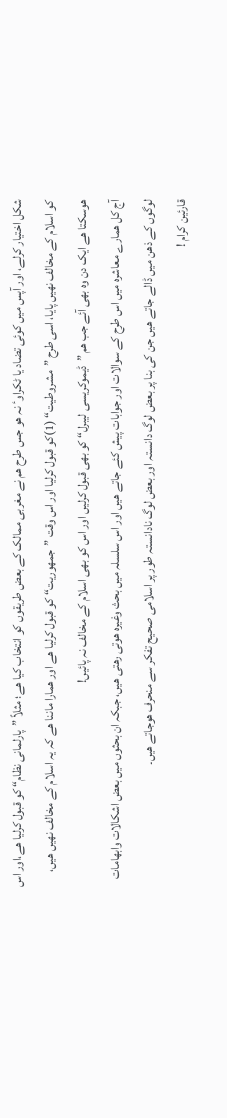شکل اختیار کرلے، اور آپس میں کوئی تضاد یا ٹکراوٴ نہ ھو جس طرح ھم نے مغربی ممالک کے بعض طریقوں کو انتخاب کیا ھے؛ مثلاً ”پارلمانی نظام“ کو قبول کرلیا ھے،اور اس کو اسلام کے مخالف نھیں پایا، اسی طرح ”مشروطیت“ (1)کو قبول کرلیا اور اس وقت ”جمھوریت“ کو قبول کرلیا ھے اور ھمارا ماننا ھے کہ یہ اسلام کے مخالف نھیں ھیں، ھوسکتا ھے ایک دن وہ بھی آئے جب ھم ”ڈیموکریسی لیبرل“ کو بھی قبول کرلیں اور اس کو بھی اسلام کے مخالف نہ پائیں!
آج کل ھمارے معاشرہ میں اس طرح کے سوالات اور جوابات پیش کئے جاتے ھیں اور اس سلسلہ میں بحث وغیرہ ھوتی رھتی ھیں، جبکہ ان بحثوں میں بعض اشکالات وابھامات لوگوں کے ذھن میں ڈالے جاتے ھیں جن کی بنا پر بعض لوگ دانستہ اور بعض لوگ نادانستہ طور پر اسلامی صحیح تفکر سے منحرف ھوجاتے ھیں۔
قارئین کرام !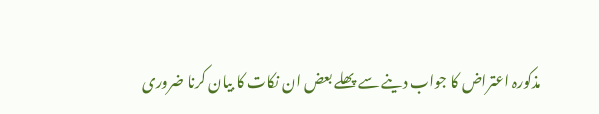مذکورہ اعتراض کا جواب دینے سے پھلے بعض ان نکات کا بیان کرنا ضروری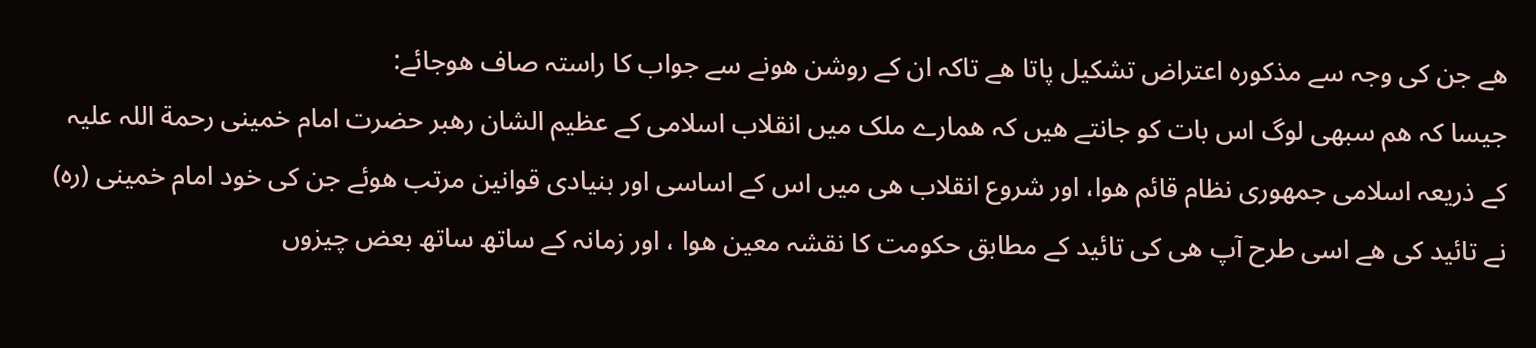ھے جن کی وجہ سے مذکورہ اعتراض تشکیل پاتا ھے تاکہ ان کے روشن ھونے سے جواب کا راستہ صاف ھوجائے:
جیسا کہ ھم سبھی لوگ اس بات کو جانتے ھیں کہ ھمارے ملک میں انقلاب اسلامی کے عظیم الشان رھبر حضرت امام خمینی رحمة اللہ علیہ کے ذریعہ اسلامی جمھوری نظام قائم ھوا، اور شروع انقلاب ھی میں اس کے اساسی اور بنیادی قوانین مرتب ھوئے جن کی خود امام خمینی (رہ) نے تائید کی ھے اسی طرح آپ ھی کی تائید کے مطابق حکومت کا نقشہ معین ھوا ، اور زمانہ کے ساتھ ساتھ بعض چیزوں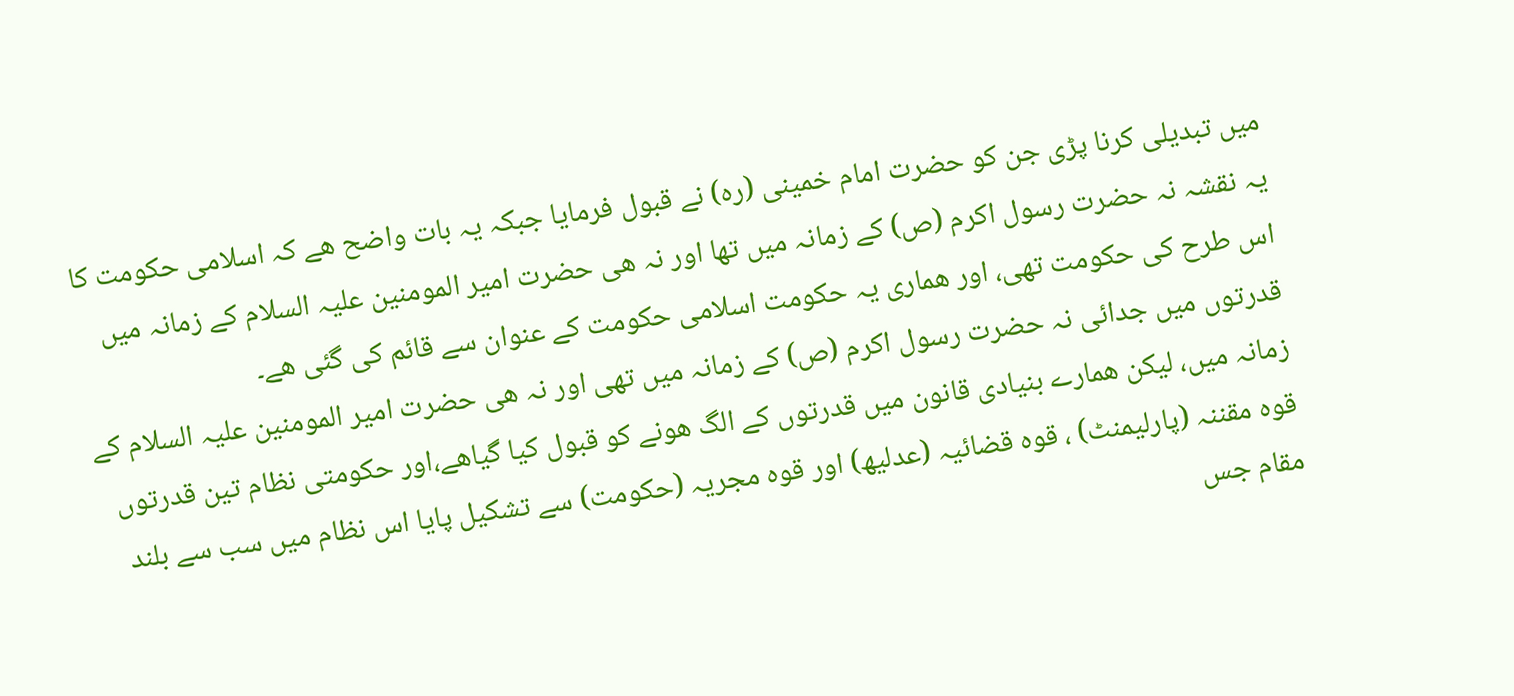میں تبدیلی کرنا پڑی جن کو حضرت امام خمینی (رہ) نے قبول فرمایا جبکہ یہ بات واضح ھے کہ اسلامی حکومت کا یہ نقشہ نہ حضرت رسول اکرم (ص) کے زمانہ میں تھا اور نہ ھی حضرت امیر المومنین علیہ السلام کے زمانہ میں اس طرح کی حکومت تھی، اور ھماری یہ حکومت اسلامی حکومت کے عنوان سے قائم کی گئی ھے۔
قدرتوں میں جدائی نہ حضرت رسول اکرم (ص) کے زمانہ میں تھی اور نہ ھی حضرت امیر المومنین علیہ السلام کے زمانہ میں، لیکن ھمارے بنیادی قانون میں قدرتوں کے الگ ھونے کو قبول کیا گیاھے،اور حکومتی نظام تین قدرتوں قوہ مقننہ (پارلیمنٹ) ، قوہ قضائیہ (عدلیھ) اور قوہ مجریہ (حکومت) سے تشکیل پایا اس نظام میں سب سے بلند مقام جس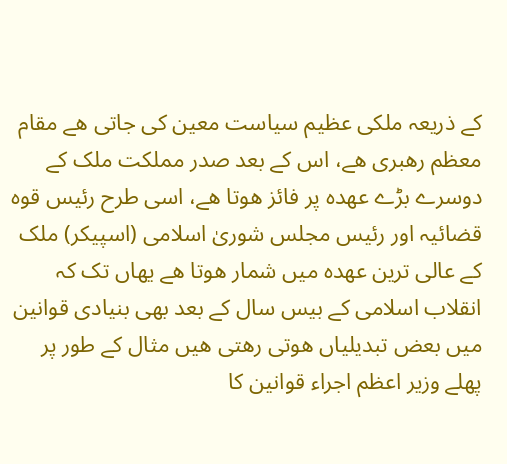کے ذریعہ ملکی عظیم سیاست معین کی جاتی ھے مقام معظم رھبری ھے، اس کے بعد صدر مملکت ملک کے دوسرے بڑے عھدہ پر فائز ھوتا ھے، اسی طرح رئیس قوہ قضائیہ اور رئیس مجلس شوریٰ اسلامی (اسپیکر) ملک کے عالی ترین عھدہ میں شمار ھوتا ھے یھاں تک کہ انقلاب اسلامی کے بیس سال کے بعد بھی بنیادی قوانین میں بعض تبدیلیاں ھوتی رھتی ھیں مثال کے طور پر پھلے وزیر اعظم اجراء قوانین کا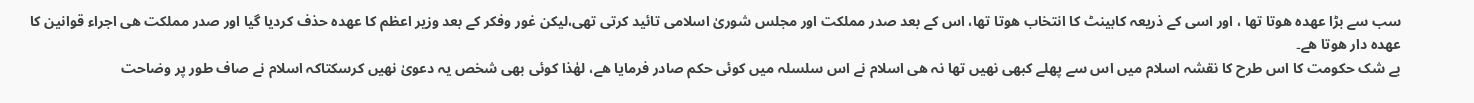سب سے بڑا عھدہ ھوتا تھا ، اور اسی کے ذریعہ کابینٹ کا انتخاب ھوتا تھا، اس کے بعد صدر مملکت اور مجلس شوریٰ اسلامی تائید کرتی تھی،لیکن غور وفکر کے بعد وزیر اعظم کا عھدہ حذف کردیا گیا اور صدر مملکت ھی اجراء قوانین کا عھدہ دار ھوتا ھے۔
بے شک حکومت کا اس طرح کا نقشہ اسلام میں اس سے پھلے کبھی نھیں تھا نہ ھی اسلام نے اس سلسلہ میں کوئی حکم صادر فرمایا ھے، لھٰذا کوئی بھی شخص یہ دعویٰ نھیں کرسکتاکہ اسلام نے صاف طور پر وضاحت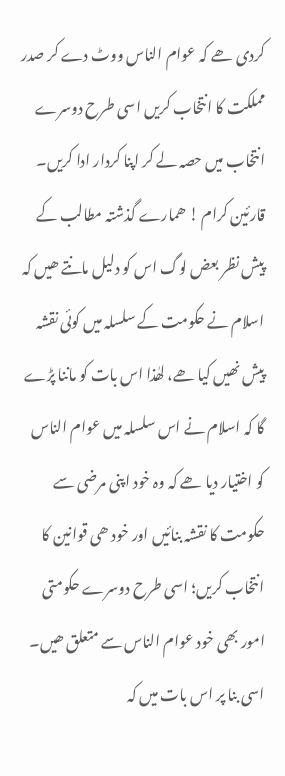کردی ھے کہ عوام الناس ووٹ دے کر صدر مملکت کا انتخاب کریں اسی طرح دوسرے انتخاب میں حصہ لے کر اپنا کردار ادا کریں۔
قارئین کرام ! ھمارے گذشتہ مطالب کے پیش نظر بعض لوگ اس کو دلیل مانتے ھیں کہ اسلام نے حکومت کے سلسلہ میں کوئی نقشہ پیش نھیں کیا ھے، لھٰذا اس بات کو ماننا پڑے گا کہ اسلام نے اس سلسلہ میں عوام الناس کو اختیار دیا ھے کہ وہ خود اپنی مرضی سے حکومت کا نقشہ بنائیں اور خود ھی قوانین کا انتخاب کریں؛ اسی طرح دوسرے حکومتی امور بھی خود عوام الناس سے متعلق ھیں۔
اسی بنا پر اس بات میں کہ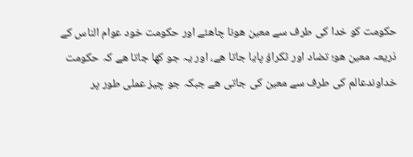حکومت کو خدا کی طرف سے معین ھونا چاھئے اور حکومت خود عوام الناس کے ذریعہ معین ھو؛ تضاد اور ٹکراؤ پایا جاتا ھے، اور یہ جو کھا جاتا ھے کہ حکومت خداوندعالم کی طرف سے معین کی جاتی ھے جبکہ جو چیز عملی طور پر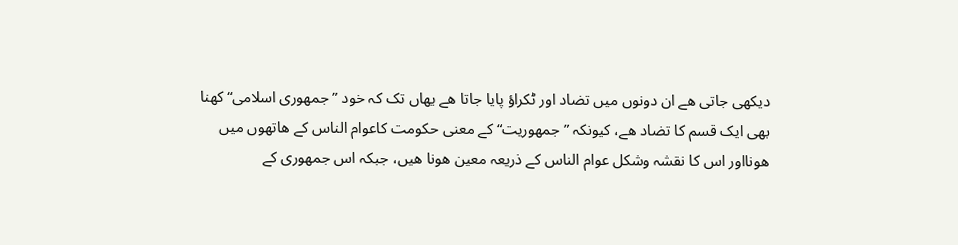دیکھی جاتی ھے ان دونوں میں تضاد اور ٹکراؤ پایا جاتا ھے یھاں تک کہ خود ”جمھوری اسلامی“ کھنا بھی ایک قسم کا تضاد ھے، کیونکہ ”جمھوریت“ کے معنی حکومت کاعوام الناس کے ھاتھوں میں ھونااور اس کا نقشہ وشکل عوام الناس کے ذریعہ معین ھونا ھیں، جبکہ اس جمھوری کے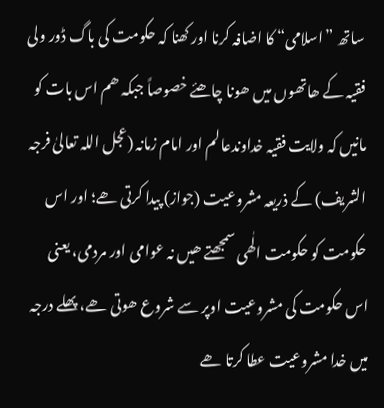ساتھ ”اسلامی“ کا اضافہ کرنا اور کھنا کہ حکومت کی باگ ڈور ولی فقیہ کے ھاتھوں میں ھونا چاھئے خصوصاً جبکہ ھم اس بات کو مانیں کہ ولایت فقیہ خداوندعالم اور امام زمانہ (عجل اللہ تعالیٰ فرجہ الشریف) کے ذریعہ مشروعیت (جواز) پیدا کرتی ھے؛ اور اس حکومت کو حکومت الٰھی سمجھتے ھیں نہ عوامی اور مردمی، یعنی اس حکومت کی مشروعیت اوپر سے شروع ھوتی ھے، پھلے درجہ میں خدا مشروعیت عطا کرتا ھے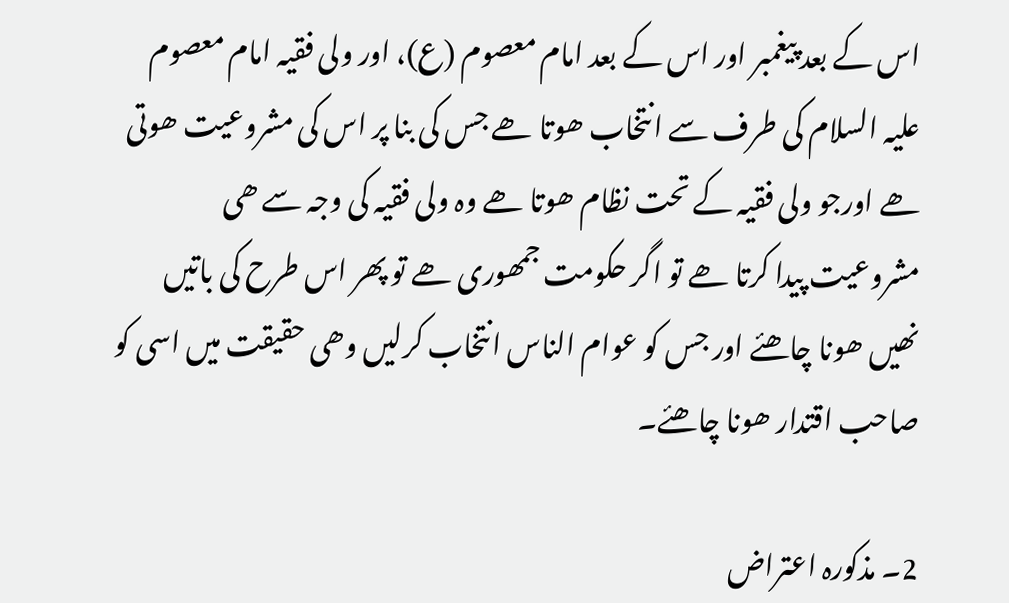اس کے بعد پیغمبر اور اس کے بعد امام معصوم (ع)، اور ولی فقیہ امام معصوم علیہ السلام کی طرف سے انتخاب ھوتا ھے جس کی بنا پر اس کی مشروعیت ھوتی ھے اورجو ولی فقیہ کے تحت نظام ھوتا ھے وہ ولی فقیہ کی وجہ سے ھی مشروعیت پیدا کرتا ھے تو اگر حکومت جمھوری ھے تو پھر اس طرح کی باتیں نھیں ھونا چاھئے اور جس کو عوام الناس انتخاب کرلیں وھی حقیقت میں اسی کو صاحب اقتدار ھونا چاھئے۔

2۔ مذکورہ اعتراض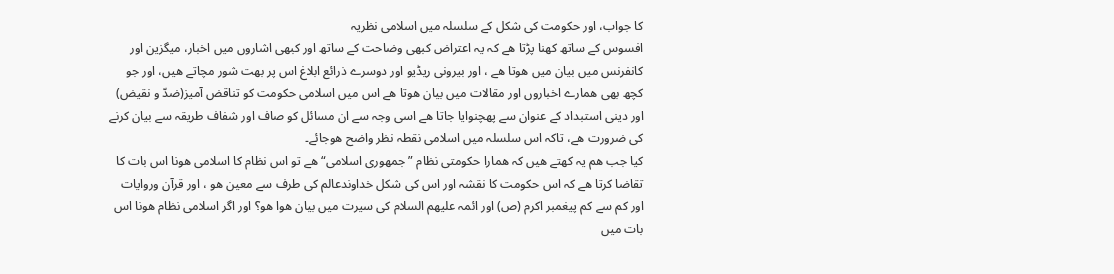کا جواب، اور حکومت کی شکل کے سلسلہ میں اسلامی نظریہ
افسوس کے ساتھ کھنا پڑتا ھے کہ یہ اعتراض کبھی وضاحت کے ساتھ اور کبھی اشاروں میں اخبار، میگزین اور کانفرنس میں بیان میں ھوتا ھے ، اور بیرونی ریڈیو اور دوسرے ذرائع ابلاغ اس پر بھت شور مچاتے ھیں، اور جو کچھ بھی ھمارے اخباروں اور مقالات میں بیان ھوتا ھے اس میں اسلامی حکومت کو تناقض آمیز(ضدّ و نقیض) اور دینی استبداد کے عنوان سے پھچنوایا جاتا ھے اسی وجہ سے ان مسائل کو صاف اور شفاف طریقہ سے بیان کرنے کی ضرورت ھے، تاکہ اس سلسلہ میں اسلامی نقطہ نظر واضح ھوجائے۔
کیا جب ھم یہ کھتے ھیں کہ ھمارا حکومتی نظام ”جمھوری اسلامی“ ھے تو اس نظام کا اسلامی ھونا اس بات کا تقاضا کرتا ھے کہ اس حکومت کا نقشہ اور اس کی شکل خداوندعالم کی طرف سے معین ھو ، اور قرآن وروایات اور کم سے کم پیغمبر اکرم (ص) اور ائمہ علیھم السلام کی سیرت میں بیان ھوا ھو؟ اور اگر اسلامی نظام ھونا اس بات میں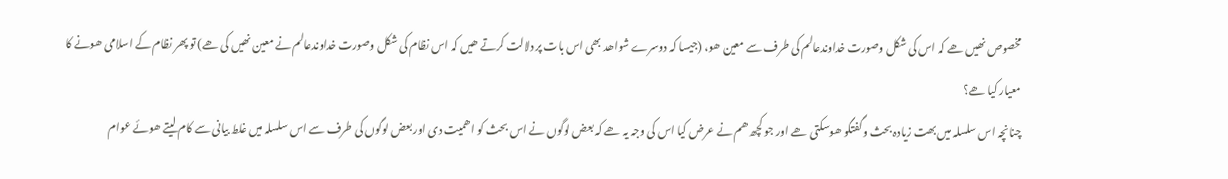مخصوص نھیں ھے کہ اس کی شکل وصورت خداوندعالم کی طرف سے معین ھو، (جیسا کہ دوسرے شواھد بھی اس بات پر دلالت کرتے ھیں کہ اس نظام کی شکل وصورت خداوندعالم نے معین نھیں کی ھے) تو پھر نظام کے اسلامی ھونے کا معیار کیا ھے؟
چنانچہ اس سلسلہ میں بھت زیادہ بحث وگفتگو ھوسکتی ھے اور جو کچھ ھم نے عرض کیا اس کی وجہ یہ ھے کہ بعض لوگوں نے اس بحث کو اھمیت دی اور بعض لوگوں کی طرف سے اس سلسلہ میں غلط بیانی سے کام لیتے ھوئے عوام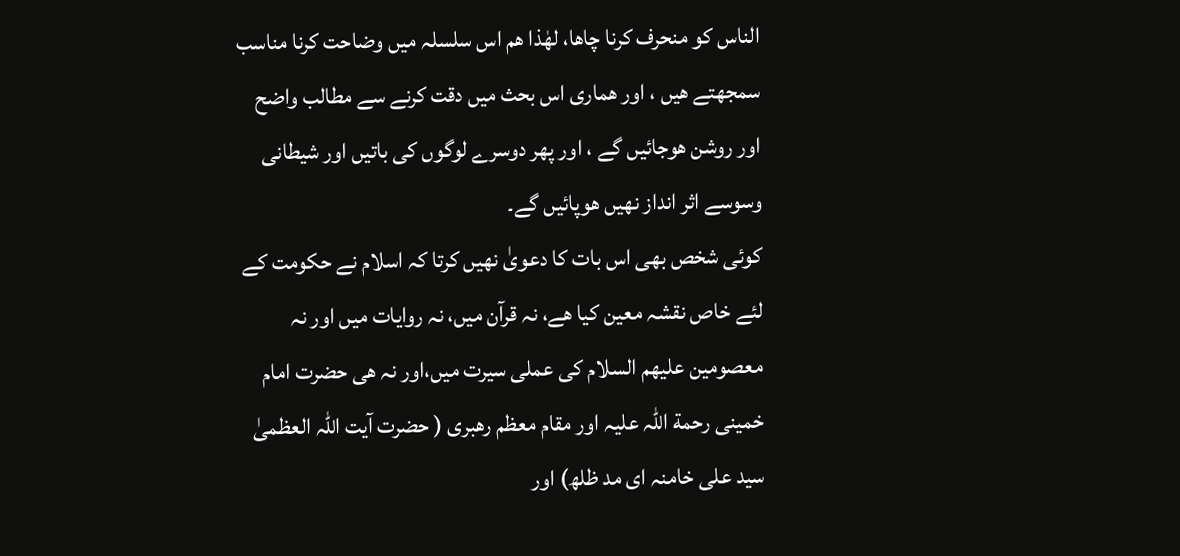الناس کو منحرف کرنا چاھا، لھٰذا ھم اس سلسلہ میں وضاحت کرنا مناسب سمجھتے ھیں ، اور ھماری اس بحث میں دقت کرنے سے مطالب واضح اور روشن ھوجائیں گے ، اور پھر دوسرے لوگوں کی باتیں اور شیطانی وسوسے اثر انداز نھیں ھوپائیں گے۔
کوئی شخص بھی اس بات کا دعویٰ نھیں کرتا کہ اسلام نے حکومت کے لئے خاص نقشہ معین کیا ھے، نہ قرآن میں، نہ روایات میں اور نہ معصومین علیھم السلام کی عملی سیرت میں،اور نہ ھی حضرت امام خمینی رحمة اللہ علیہ اور مقام معظم رھبری ( حضرت آیت اللہ العظمیٰ سید علی خامنہ ای مد ظلھ) اور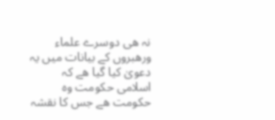نہ ھی دوسرے علماء ورھبروں کے بیانات میں یہ دعویٰ کیا گیا ھے کہ اسلامی حکومت وہ حکومت ھے جس کا نقشہ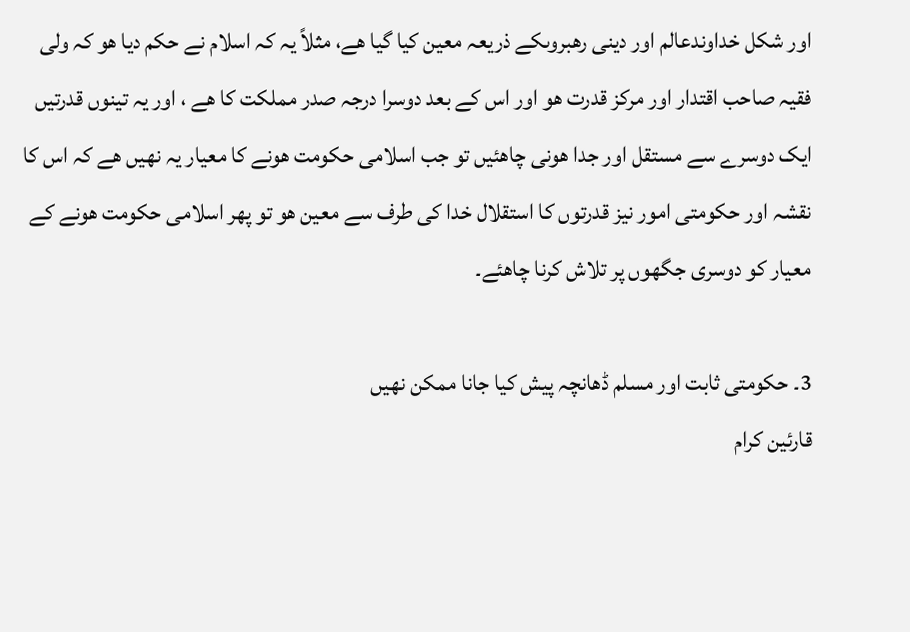اور شکل خداوندعالم اور دینی رھبروںکے ذریعہ معین کیا گیا ھے، مثلاً یہ کہ اسلام نے حکم دیا ھو کہ ولی فقیہ صاحب اقتدار اور مرکز قدرت ھو اور اس کے بعد دوسرا درجہ صدر مملکت کا ھے ، اور یہ تینوں قدرتیں ایک دوسرے سے مستقل اور جدا ھونی چاھئیں تو جب اسلامی حکومت ھونے کا معیار یہ نھیں ھے کہ اس کا نقشہ اور حکومتی امور نیز قدرتوں کا استقلال خدا کی طرف سے معین ھو تو پھر اسلامی حکومت ھونے کے معیار کو دوسری جگھوں پر تلاش کرنا چاھئے۔

3۔ حکومتی ثابت اور مسلم ڈھانچہ پیش کیا جانا ممکن نھیں
قارئین کرام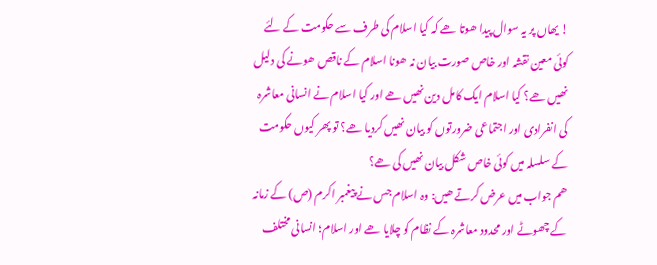! یھاں پر یہ سوال پیدا ھوتا ھے کہ کیا اسلام کی طرف سے حکومت کے لئے کوئی معین نقشہ اور خاص صورت بیان نہ ھونا اسلام کے ناقص ھونے کی دلیل نھیں ھے؟ کیا اسلام ایک کامل دین نھیں ھے اور کیا اسلام نے انسانی معاشرہ کی انفرادی اور اجتماعی ضرورتوں کو بیان نھیں کردیا ھے؟ تو پھر کیوں حکومت کے سلسلہ میں کوئی خاص شکل بیان نھیں کی ھے؟
ھم جواب میں عرض کرتے ھیں: وہ اسلام جس نے پیغمبر اکرم (ص) کے زمانہ کے چھوٹے اور محدود معاشرہ کے نظام کو چلایا ھے اور اسلام؛ انسانی مختلف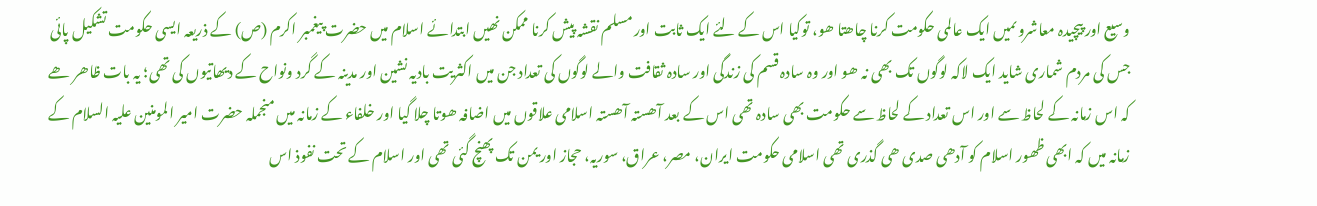وسیع اور پیچیدہ معاشروںمیں ایک عالمی حکومت کرنا چاھتا ھو، توکیا اس کے لئے ایک ثابت اور مسلم نقشہ پیش کرنا ممکن نھیں ابتدائے اسلام میں حضرت پیغمبر اکرم (ص) کے ذریعہ ایسی حکومت تشکیل پائی جس کی مردم شماری شاید ایک لاکہ لوگوں تک بھی نہ ھو اور وہ سادہ قسم کی زندگی اور سادہ ثقافت والے لوگوں کی تعداد جن میں اکثریت بادیہ نشین اور مدینہ کے گرد ونواح کے دیھاتیوں کی تھی؛ یہ بات ظاھر ھے کہ اس زمانہ کے لحاظ سے اور اس تعداد کے لحاظ سے حکومت بھی سادہ تھی اس کے بعد آھستہ آھستہ اسلامی علاقوں میں اضافہ ھوتا چلا گیا اور خلفاء کے زمانہ میں منجملہ حضرت امیر المومنین علیہ السلام کے زمانہ میں کہ ابھی ظھور اسلام کو آدھی صدی ھی گذری تھی اسلامی حکومت ایران، مصر، عراق، سوریہ، حجاز اور یمن تک پھنچ گئی تھی اور اسلام کے تحت نفوذ اس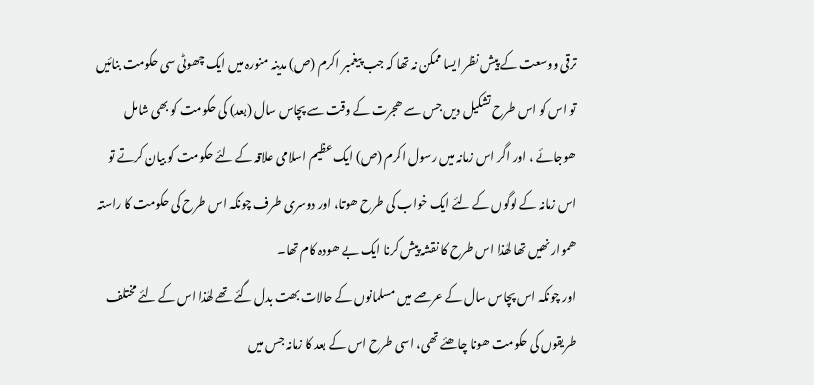ترقی ووسعت کے پیش نظر ایسا ممکن نہ تھا کہ جب پیغمبر اکرم (ص) مدینہ منورہ میں ایک چھوٹی سی حکومت بنائیں تو اس کو اس طرح تشکیل دیں جس سے ھجرت کے وقت سے پچاس سال (بعد) کی حکومت کو بھی شامل ھوجائے ، اور اگر اس زمانہ میں رسول اکرم (ص) ایک عظیم اسلامی علاقہ کے لئے حکومت کو بیان کرتے تو اس زمانہ کے لوگوں کے لئے ایک خواب کی طرح ھوتا، اور دوسری طرف چونکہ اس طرح کی حکومت کا راستہ ھموار نھیں تھا لھٰذا اس طرح کا نقشہ پیش کرنا ایک بے ھودہ کام تھا۔
اور چونکہ اس پچاس سال کے عرصے میں مسلمانوں کے حالات بھت بدل گئے تھے لھٰذا اس کے لئے مختلف طریقوں کی حکومت ھونا چاھئے تھی، اسی طرح اس کے بعد کا زمانہ جس میں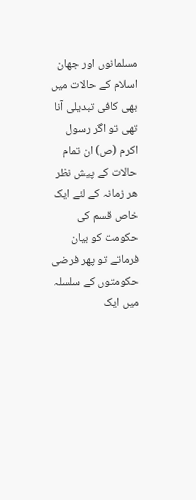مسلمانوں اور جھان اسلام کے حالات میں بھی کافی تبدیلی آنا تھی تو اگر رسول اکرم (ص) ان تمام حالات کے پیش نظر ھر زمانہ کے لئے ایک خاص قسم کی حکومت کو بیان فرماتے تو پھر فرضی حکومتوں کے سلسلہ میں ایک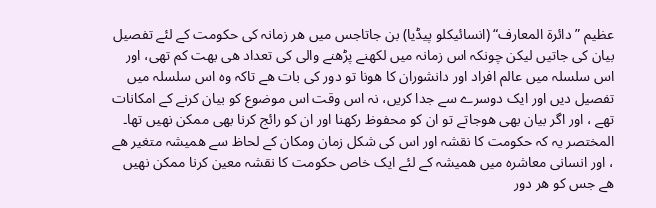عظیم ”دائرة المعارف“ (انسائیکلو پیڈیا) بن جاتاجس میں ھر زمانہ کی حکومت کے لئے تفصیل بیان کی جاتیں لیکن چونکہ اس زمانہ میں لکھنے پڑھنے والی کی تعداد ھی بھت کم تھی، اور اس سلسلہ میں عالم افراد اور دانشوران کا ھونا تو دور کی بات ھے تاکہ وہ اس سلسلہ میں تفصیل دیں اور ایک دوسرے سے جدا کریں، نہ اس وقت اس موضوع کو بیان کرنے کے امکانات تھے ، اور اگر بیان بھی ھوجاتے تو ان کو محفوظ رکھنا اور ان کو رائج کرنا بھی ممکن نھیں تھا۔
المختصر یہ کہ حکومت کا نقشہ اور اس کی شکل زمان ومکان کے لحاظ سے ھمیشہ متغیر ھے ، اور انسانی معاشرہ میں ھمیشہ کے لئے ایک خاص حکومت کا نقشہ معین کرنا ممکن نھیں ھے جس کو ھر دور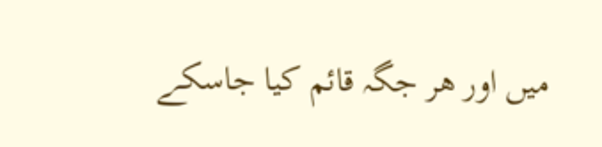میں اور ھر جگہ قائم کیا جاسکے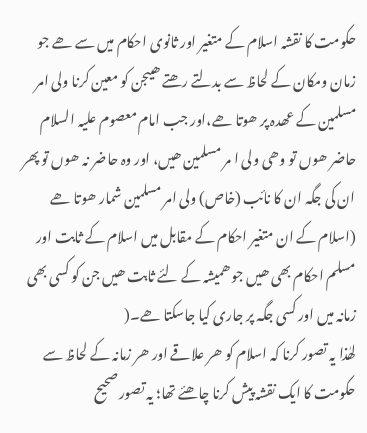حکومت کا نقشہ اسلام کے متغیر اور ثانوی احکام میں سے ھے جو زمان ومکان کے لحاظ سے بدلتے رھتے ھیںجن کو معین کرنا ولی امر مسلمین کے عھدہ پر ھوتا ھے،اور جب امام معصوم علیہ السلام حاضر ھوں تو وھی ولی ا مر مسلمین ھیں، اور وہ حاضر نہ ھوں تو پھر ان کی جگہ ان کا نائب (خاص) ولی امر مسلمین شمار ھوتا ھے (اسلام کے ان متغیر احکام کے مقابل میں اسلام کے ثابت اور مسلم احکام بھی ھیں جو ھمیشہ کے لئے ثابت ھیں جن کو کسی بھی زمانہ میں اور کسی جگہ پر جاری کیا جاسکتا ھے۔(
لھٰذا یہ تصور کرنا کہ اسلام کو ھر علاقے اور ھر زمانہ کے لحاظ سے حکومت کا ایک نقشہ پیش کرنا چاھئے تھا؛ یہ تصور صحیح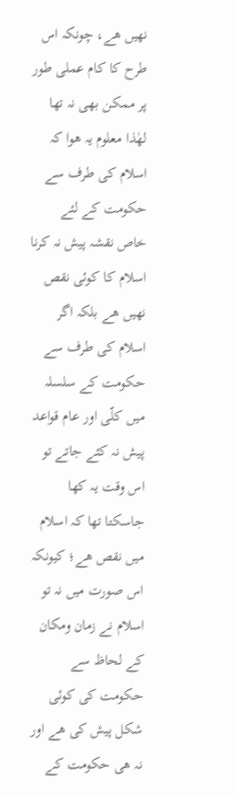نھیں ھے، چونکہ اس طرح کا کام عملی طور پر ممکن بھی نہ تھا لھٰذا معلوم یہ ھوا کہ اسلام کی طرف سے حکومت کے لئے خاص نقشہ پیش نہ کرنا اسلام کا کوئی نقص نھیں ھے بلکہ اگر اسلام کی طرف سے حکومت کے سلسلہ میں کلّی اور عام قواعد پیش نہ کئے جاتے تو اس وقت یہ کھا جاسکتا تھا کہ اسلام میں نقص ھے؛ کیونکہ اس صورت میں نہ تو اسلام نے زمان ومکان کے لحاظ سے حکومت کی کوئی شکل پیش کی ھے اور نہ ھی حکومت کے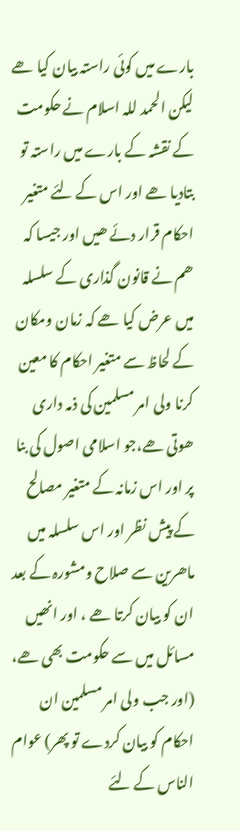بارے میں کوئی راستہ بیان کیا ھے لیکن الحمد للہ اسلام نے حکومت کے نقشہ کے بارے میں راستہ تو بتادیا ھے اور اس کے لئے متغیر احکام قرار دئے ھیں اور جیسا کہ ھم نے قانون گذاری کے سلسلہ میں عرض کیا ھے کہ زمان ومکان کے لحاظ سے متغیر احکام کا معین کرنا ولی امر مسلمین کی ذمہ داری ھوتی ھے،جو اسلامی اصول کی بنا پر اور اس زمانہ کے متغیر مصالح کے پیش نظر اور اس سلسلہ میں ماھرین سے صلاح ومشورہ کے بعد ان کو بیان کرتا ھے ، اور انھیں مسائل میں سے حکومت بھی ھے، (اور جب ولی امر مسلمین ان احکام کو بیان کردے تو پھر) عوام الناس کے لئے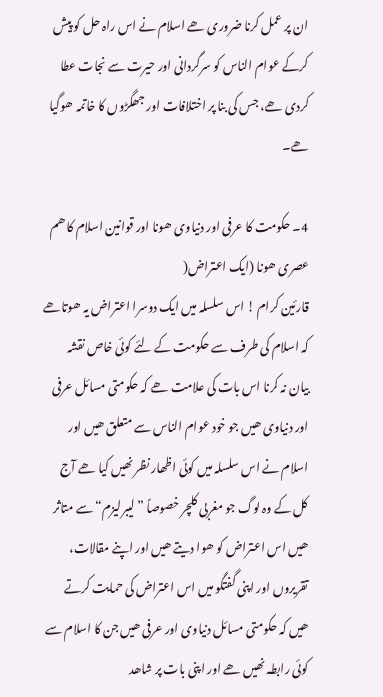ان پر عمل کرنا ضروری ھے اسلام نے اس راہ حل کو پیش کرکے عوام الناس کو سرگردانی اور حیرت سے نجات عطا کردی ھے، جس کی بنا پر اختلافات اور جھگڑوں کا خاتمہ ھوگیا ھے۔

4۔ حکومت کا عرفی اور دنیاوی ھونا اور قوانین اسلام کا ھم عصری ھونا (ایک اعتراض(
قارئین کرام ! اس سلسلہ میں ایک دوسرا اعتراض یہ ھوتاھے کہ اسلام کی طرف سے حکومت کے لئے کوئی خاص نقشہ بیان نہ کرنا اس بات کی علامت ھے کہ حکومتی مسائل عرفی اور دنیاوی ھیں جو خود عوام الناس سے متعلق ھیں اور اسلام نے اس سلسلہ میں کوئی اظھار نظر نھیں کیا ھے آج کل کے وہ لوگ جو مغربی کلچر خصوصاً ”لیبرلیزم“سے متاثر ھیں اس اعتراض کو ھوا دیتے ھیں اور اپنے مقالات، تقریروں اور اپنی گفتگو میں اس اعتراض کی حمایت کرتے ھیں کہ حکومتی مسائل دنیاوی اور عرفی ھیں جن کا اسلام سے کوئی رابطہ نھیں ھے اور اپنی بات پر شاھد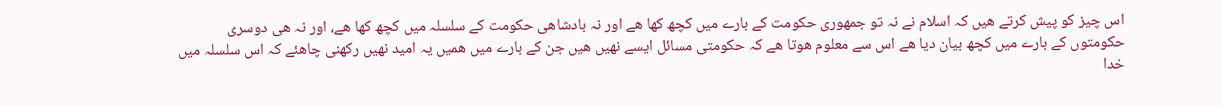اس چیز کو پیش کرتے ھیں کہ اسلام نے نہ تو جمھوری حکومت کے بارے میں کچھ کھا ھے اور نہ بادشاھی حکومت کے سلسلہ میں کچھ کھا ھے، اور نہ ھی دوسری حکومتوں کے بارے میں کچھ بیان دیا ھے اس سے معلوم ھوتا ھے کہ حکومتی مسائل ایسے نھیں ھیں جن کے بارے میں ھمیں یہ امید نھیں رکھنی چاھئے کہ اس سلسلہ میں خدا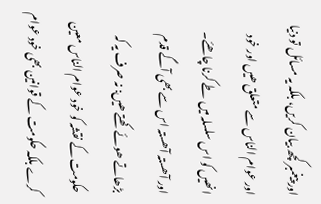اور پیغمبر کچھ بیان کریں، بلکہ یہ مسائل تو دنیا اور عوام الناس سے متعلق ھیں اور خود انھیں کو اس سلسلہ میں طے کرنا چاھئے۔
اور آھستہ آھستہ اس سے بھی آگے قدم بڑھاتے ھوئے کھتے ھیں: نہ صرف یہ کہ حکومت کے نقشہ کو خود عوام الناس معین کرے بلکہ حکومت کے قوانین بھی خود عوام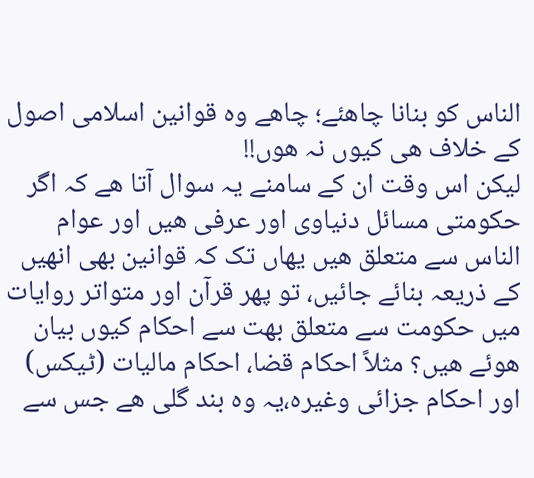الناس کو بنانا چاھئے؛ چاھے وہ قوانین اسلامی اصول کے خلاف ھی کیوں نہ ھوں!!
لیکن اس وقت ان کے سامنے یہ سوال آتا ھے کہ اگر حکومتی مسائل دنیاوی اور عرفی ھیں اور عوام الناس سے متعلق ھیں یھاں تک کہ قوانین بھی انھیں کے ذریعہ بنائے جائیں، تو پھر قرآن اور متواتر روایات میں حکومت سے متعلق بھت سے احکام کیوں بیان ھوئے ھیں؟ مثلاً احکام قضا، احکام مالیات (ٹیکس) اور احکام جزائی وغیرہ،یہ وہ بند گلی ھے جس سے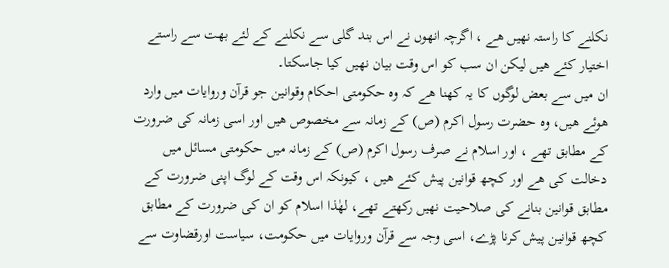نکلنے کا راستہ نھیں ھے ، اگرچہ انھوں نے اس بند گلی سے نکلنے کے لئے بھت سے راستے اختیار کئے ھیں لیکن ان سب کو اس وقت بیان نھیں کیا جاسکتا۔
ان میں سے بعض لوگوں کا یہ کھنا ھے کہ وہ حکومتی احکام وقوانین جو قرآن وروایات میں وارد ھوئے ھیں، وہ حضرت رسول اکرم (ص) کے زمانہ سے مخصوص ھیں اور اسی زمانہ کی ضرورت کے مطابق تھے ، اور اسلام نے صرف رسول اکرم (ص) کے زمانہ میں حکومتی مسائل میں دخالت کی ھے اور کچھ قوانین پیش کئے ھیں ، کیونکہ اس وقت کے لوگ اپنی ضرورت کے مطابق قوانین بنانے کی صلاحیت نھیں رکھتے تھے، لھٰذا اسلام کو ان کی ضرورت کے مطابق کچھ قوانین پیش کرنا پڑے، اسی وجہ سے قرآن وروایات میں حکومت، سیاست اورقضاوت سے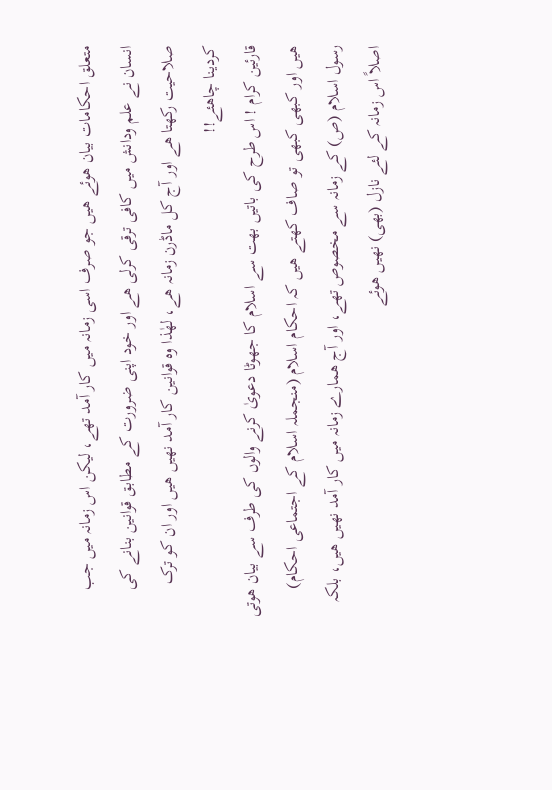متعلق احکامات بیان ھوئے ھیں جو صرف اسی زمانہ میں کار آمد تھے، لیکن اس زمانہ میں جب انسان نے علم ودانش میں کافی ترقی کرلی ھے اور خود اپنی ضرورت کے مطابق قوانین بنانے کی صلاحیت رکھتا ھے اور آج کل ماڈرن زمانہ ھے، لھٰذا وہ قوانین کار آمد نھیں ھیں اور ان کو ترک کردینا چاھئے!!
قارئین کرام ! اس طرح کی باتیں بھت سے اسلام کا جھوٹا دعویٰ کرنے والوں کی طرف سے بیان ھوتی ھیں اور کبھی کبھی تو صاف کھتے ھیں کہ احکام اسلام (منجملہ اسلام کے اجتماعی احکام) رسول اسلام (ص) کے زمانہ سے مخصوص تھے، اور آج ھمارے زمانہ میں کار آمد نھیں ھیں، بلکہ اصلاً اس زمانہ کے لئے نازل (بھی) نھیں ھوئے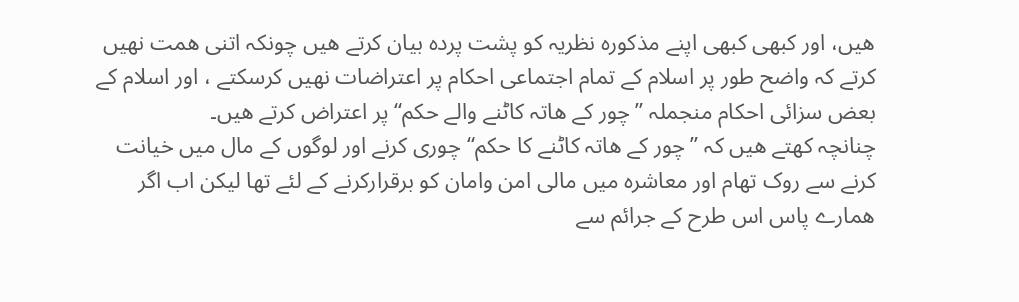ھیں، اور کبھی کبھی اپنے مذکورہ نظریہ کو پشت پردہ بیان کرتے ھیں چونکہ اتنی ھمت نھیں کرتے کہ واضح طور پر اسلام کے تمام اجتماعی احکام پر اعتراضات نھیں کرسکتے ، اور اسلام کے بعض سزائی احکام منجملہ ”چور کے ھاتہ کاٹنے والے حکم“ پر اعتراض کرتے ھیں۔
چنانچہ کھتے ھیں کہ ”چور کے ھاتہ کاٹنے کا حکم“ چوری کرنے اور لوگوں کے مال میں خیانت کرنے سے روک تھام اور معاشرہ میں مالی امن وامان کو برقرارکرنے کے لئے تھا لیکن اب اگر ھمارے پاس اس طرح کے جرائم سے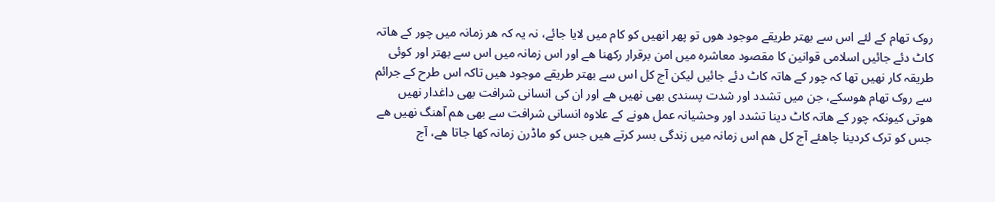روک تھام کے لئے اس سے بھتر طریقے موجود ھوں تو پھر انھیں کو کام میں لایا جائے، نہ یہ کہ ھر زمانہ میں چور کے ھاتہ کاٹ دئے جائیں اسلامی قوانین کا مقصود معاشرہ میں امن برقرار رکھنا ھے اور اس زمانہ میں اس سے بھتر اور کوئی طریقہ کار نھیں تھا کہ چور کے ھاتہ کاٹ دئے جائیں لیکن آج کل اس سے بھتر طریقے موجود ھیں تاکہ اس طرح کے جرائم سے روک تھام ھوسکے، جن میں تشدد اور شدت پسندی بھی نھیں ھے اور ان کی انسانی شرافت بھی داغدار نھیں ھوتی کیونکہ چور کے ھاتہ کاٹ دینا تشدد اور وحشیانہ عمل ھونے کے علاوہ انسانی شرافت سے بھی ھم آھنگ نھیں ھے جس کو ترک کردینا چاھئے آج کل ھم اس زمانہ میں زندگی بسر کرتے ھیں جس کو ماڈرن زمانہ کھا جاتا ھے، آج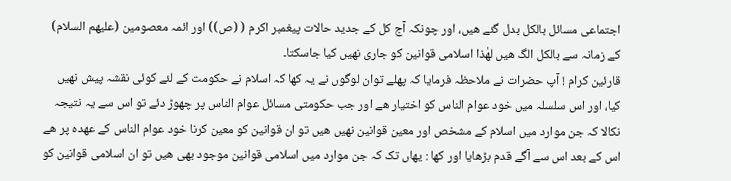اجتماعی مسائل بالکل بدل گئے ھیں، اور چونکہ آج کل کے جدید حالات پیغمبر اکرم ( (ص)) اور ائمہ معصومین (علیھم السلام) کے زمانہ سے بالکل الگ ھیں لھٰذا اسلامی قوانین کو جاری نھیں کیا جاسکتا۔
قارئین کرام ! آپ حضرات نے ملاحظہ فرمایا کہ پھلے توان لوگوں نے یہ کھا کہ اسلام نے حکومت کے لئے کوئی نقشہ پیش نھیں کیا، اور اس سلسلہ میں خود عوام الناس کو اختیار ھے اور جب حکومتی مسائل عوام الناس پر چھوڑ دئے تو اس سے یہ نتیجہ نکالا کہ جن موارد میں اسلام کے مشخص اور معین قوانین نھیں ھیں تو ان قوانین کو معین کرنا خود عوام الناس کے عھدہ پر ھے اس کے بعد اس سے آگے قدم بڑھایا اور کھا : یھاں تک کہ جن موارد میں اسلامی قوانین موجود بھی ھیں تو ان اسلامی قوانین کو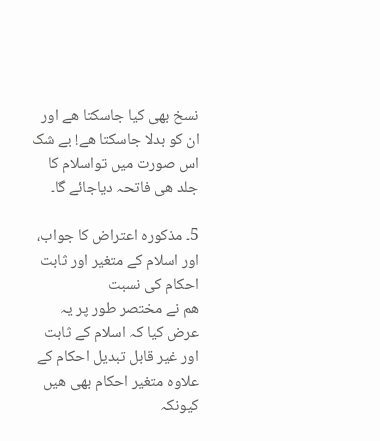نسخ بھی کیا جاسکتا ھے اور ان کو بدلا جاسکتا ھے! بے شک اس صورت میں تواسلام کا جلد ھی فاتحہ دیاجائے گا۔

5۔ مذکورہ اعتراض کا جواب، اور اسلام کے متغیر اور ثابت احکام کی نسبت
ھم نے مختصر طور پر یہ عرض کیا کہ اسلام کے ثابت اور غیر قابل تبدیل احکام کے علاوہ متغیر احکام بھی ھیں کیونکہ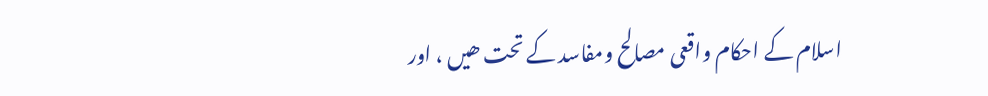اسلام کے احکام واقعی مصالح ومفاسد کے تحت ھیں ، اور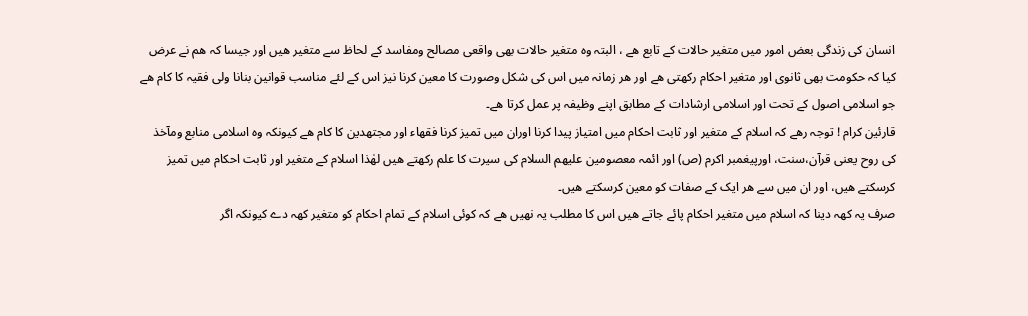انسان کی زندگی بعض امور میں متغیر حالات کے تابع ھے ، البتہ وہ متغیر حالات بھی واقعی مصالح ومفاسد کے لحاظ سے متغیر ھیں اور جیسا کہ ھم نے عرض کیا کہ حکومت بھی ثانوی اور متغیر احکام رکھتی ھے اور ھر زمانہ میں اس کی شکل وصورت کا معین کرنا نیز اس کے لئے مناسب قوانین بنانا ولی فقیہ کا کام ھے جو اسلامی اصول کے تحت اور اسلامی ارشادات کے مطابق اپنے وظیفہ پر عمل کرتا ھے۔
قارئین کرام ! توجہ رھے کہ اسلام کے متغیر اور ثابت احکام میں امتیاز پیدا کرنا اوران میں تمیز کرنا فقھاء اور مجتھدین کا کام ھے کیونکہ وہ اسلامی منابع ومآخذ کی روح یعنی قرآن،سنت، اورپیغمبر اکرم (ص) اور ائمہ معصومین علیھم السلام کی سیرت کا علم رکھتے ھیں لھٰذا اسلام کے متغیر اور ثابت احکام میں تمیز کرسکتے ھیں، اور ان میں سے ھر ایک کے صفات کو معین کرسکتے ھیں۔
صرف یہ کھہ دینا کہ اسلام میں متغیر احکام پائے جاتے ھیں اس کا مطلب یہ نھیں ھے کہ کوئی اسلام کے تمام احکام کو متغیر کھہ دے کیونکہ اگر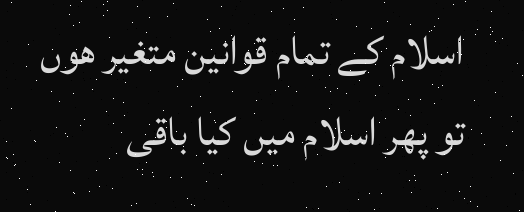اسلام کے تمام قوانین متغیر ھوں تو پھر اسلام میں کیا باقی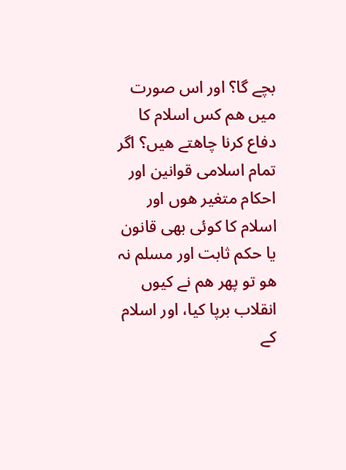بچے گا؟ اور اس صورت میں ھم کس اسلام کا دفاع کرنا چاھتے ھیں؟ اگر تمام اسلامی قوانین اور احکام متغیر ھوں اور اسلام کا کوئی بھی قانون یا حکم ثابت اور مسلم نہ ھو تو پھر ھم نے کیوں انقلاب برپا کیا، اور اسلام کے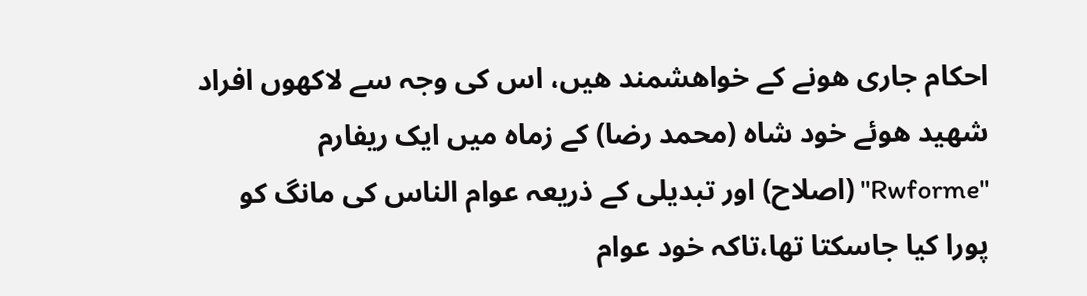احکام جاری ھونے کے خواھشمند ھیں، اس کی وجہ سے لاکھوں افراد شھید ھوئے خود شاہ (محمد رضا) کے زماہ میں ایک ریفارم "Rwforme" (اصلاح) اور تبدیلی کے ذریعہ عوام الناس کی مانگ کو پورا کیا جاسکتا تھا،تاکہ خود عوام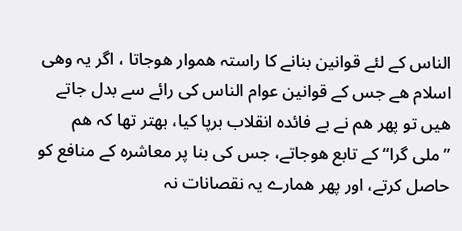الناس کے لئے قوانین بنانے کا راستہ ھموار ھوجاتا ، اگر یہ وھی اسلام ھے جس کے قوانین عوام الناس کی رائے سے بدل جاتے ھیں تو پھر ھم نے بے فائدہ انقلاب برپا کیا، بھتر تھا کہ ھم ”ملی گرا“ کے تابع ھوجاتے، جس کی بنا پر معاشرہ کے منافع کو حاصل کرتے، اور پھر ھمارے یہ نقصانات نہ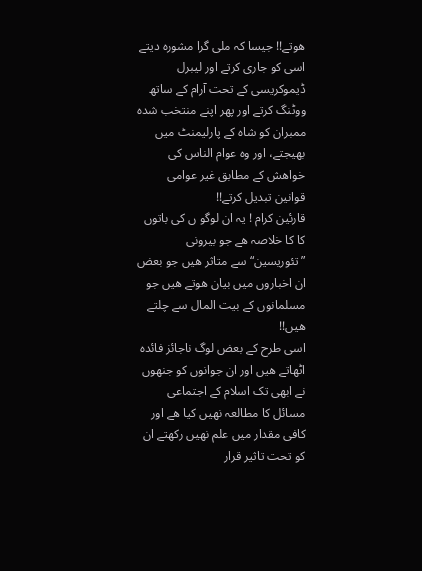ھوتے!! جیسا کہ ملی گرا مشورہ دیتے اسی کو جاری کرتے اور لیبرل ڈیموکریسی کے تحت آرام کے ساتھ ووٹنگ کرتے اور پھر اپنے منتخب شدہ ممبران کو شاہ کے پارلیمنٹ میں بھیجتے، اور وہ عوام الناس کی خواھش کے مطابق غیر عوامی قوانین تبدیل کرتے!!
قارئین کرام ! یہ ان لوگو ں کی باتوں کا کا خلاصہ ھے جو بیرونی ”تئوریسین“ سے متاثر ھیں جو بعض ان اخباروں میں بیان ھوتے ھیں جو مسلمانوں کے بیت المال سے چلتے ھیں!!
اسی طرح کے بعض لوگ ناجائز فائدہ اٹھاتے ھیں اور ان جوانوں کو جنھوں نے ابھی تک اسلام کے اجتماعی مسائل کا مطالعہ نھیں کیا ھے اور کافی مقدار میں علم نھیں رکھتے ان کو تحت تاثیر قرار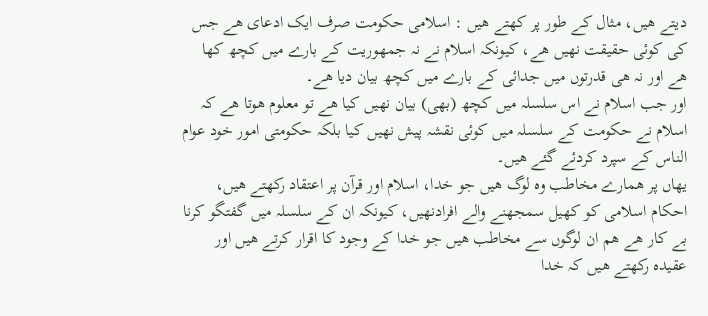دیتے ھیں، مثال کے طور پر کھتے ھیں : اسلامی حکومت صرف ایک ادعای ھے جس کی کوئی حقیقت نھیں ھے، کیونکہ اسلام نے نہ جمھوریت کے بارے میں کچھ کھا ھے اور نہ ھی قدرتوں میں جدائی کے بارے میں کچھ بیان دیا ھے۔
اور جب اسلام نے اس سلسلہ میں کچھ (بھی) بیان نھیں کیا ھے تو معلوم ھوتا ھے کہ اسلام نے حکومت کے سلسلہ میں کوئی نقشہ پیش نھیں کیا بلکہ حکومتی امور خود عوام الناس کے سپرد کردئے گئے ھیں۔
یھاں پر ھمارے مخاطب وہ لوگ ھیں جو خدا، اسلام اور قرآن پر اعتقاد رکھتے ھیں، احکام اسلامی کو کھیل سمجھنے والے افرادنھیں، کیونکہ ان کے سلسلہ میں گفتگو کرنا بے کار ھے ھم ان لوگوں سے مخاطب ھیں جو خدا کے وجود کا اقرار کرتے ھیں اور عقیدہ رکھتے ھیں کہ خدا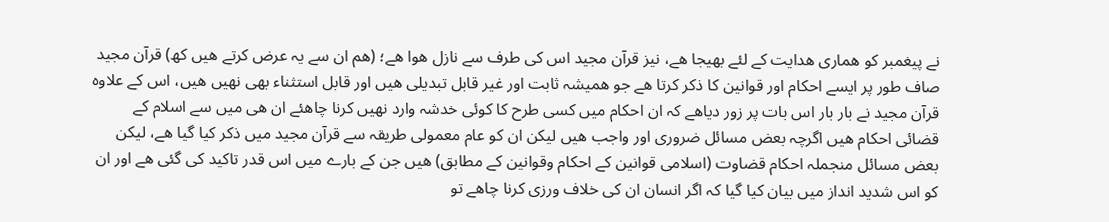نے پیغمبر کو ھماری ھدایت کے لئے بھیجا ھے، نیز قرآن مجید اس کی طرف سے نازل ھوا ھے؛ (ھم ان سے یہ عرض کرتے ھیں کھ) قرآن مجید صاف طور پر ایسے احکام اور قوانین کا ذکر کرتا ھے جو ھمیشہ ثابت اور غیر قابل تبدیلی ھیں اور قابل استثناء بھی نھیں ھیں، اس کے علاوہ قرآن مجید نے بار بار اس بات پر زور دیاھے کہ ان احکام میں کسی طرح کا کوئی خدشہ وارد نھیں کرنا چاھئے ان ھی میں سے اسلام کے قضائی احکام ھیں اگرچہ بعض مسائل ضروری اور واجب ھیں لیکن ان کو عام معمولی طریقہ سے قرآن مجید میں ذکر کیا گیا ھے، لیکن بعض مسائل منجملہ احکام قضاوت (اسلامی قوانین کے احکام وقوانین کے مطابق) ھیں جن کے بارے میں اس قدر تاکید کی گئی ھے اور ان کو اس شدید انداز میں بیان کیا گیا کہ اگر انسان ان کی خلاف ورزی کرنا چاھے تو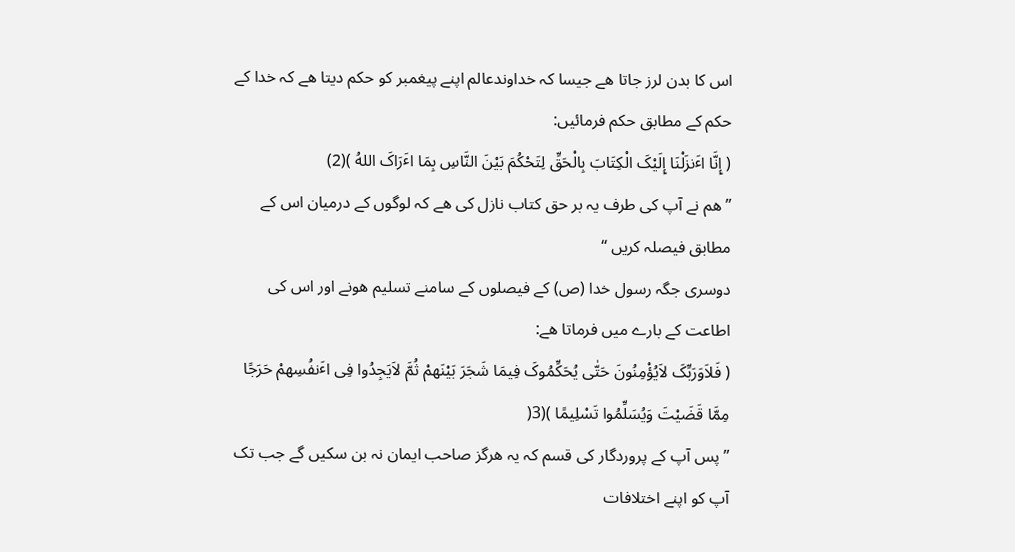اس کا بدن لرز جاتا ھے جیسا کہ خداوندعالم اپنے پیغمبر کو حکم دیتا ھے کہ خدا کے حکم کے مطابق حکم فرمائیں:
( إِنَّا اٴَنزَلْنَا إِلَیْکَ الْکِتَابَ بِالْحَقِّ لِتَحْکُمَ بَیْنَ النَّاسِ بِمَا اٴَرَاکَ اللهُ )(2)
” ھم نے آپ کی طرف یہ بر حق کتاب نازل کی ھے کہ لوگوں کے درمیان اس کے مطابق فیصلہ کریں “
دوسری جگہ رسول خدا (ص) کے فیصلوں کے سامنے تسلیم ھونے اور اس کی اطاعت کے بارے میں فرماتا ھے:
( فَلاَوَرَبِّکَ لاَیُؤْمِنُونَ حَتّٰی یُحَکِّمُوکَ فِیمَا شَجَرَ بَیْنَھمْ ثُمَّ لاَیَجِدُوا فِی اٴَنفُسِھمْ حَرَجًا مِمَّا قَضَیْتَ وَیُسَلِّمُوا تَسْلِیمًا )(3(
” پس آپ کے پروردگار کی قسم کہ یہ ھرگز صاحب ایمان نہ بن سکیں گے جب تک آپ کو اپنے اختلافات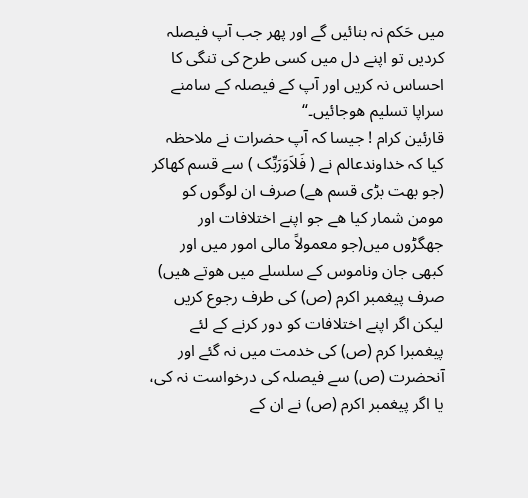میں حَکم نہ بنائیں گے اور پھر جب آپ فیصلہ کردیں تو اپنے دل میں کسی طرح کی تنگی کا احساس نہ کریں اور آپ کے فیصلہ کے سامنے سراپا تسلیم ھوجائیں۔“
قارئین کرام ! جیسا کہ آپ حضرات نے ملاحظہ کیا کہ خداوندعالم نے ( فَلاَوَرَبِّک ) سے قسم کھاکر (جو بھت بڑی قسم ھے) صرف ان لوگوں کو مومن شمار کیا ھے جو اپنے اختلافات اور جھگڑوں میں(جو معمولاً مالی امور میں اور کبھی جان وناموس کے سلسلے میں ھوتے ھیں) صرف پیغمبر اکرم (ص) کی طرف رجوع کریں لیکن اگر اپنے اختلافات کو دور کرنے کے لئے پیغمبرا کرم (ص) کی خدمت میں نہ گئے اور آنحضرت (ص) سے فیصلہ کی درخواست نہ کی، یا اگر پیغمبر اکرم (ص) نے ان کے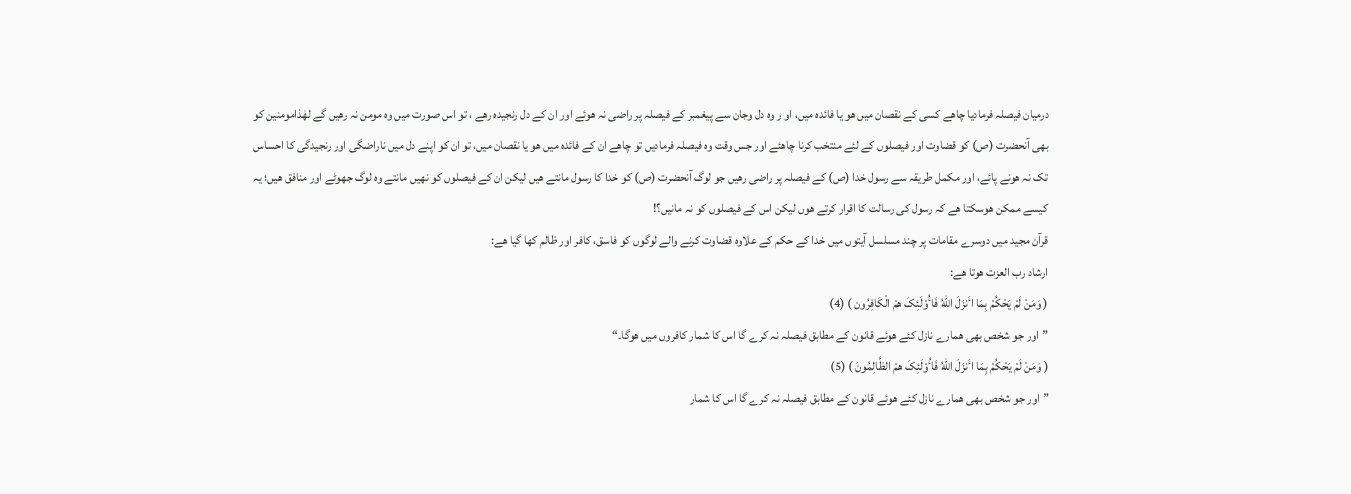درمیان فیصلہ فرمادیا چاھے کسی کے نقصان میں ھو یا فائدہ میں، او ر وہ دل وجان سے پیغمبر کے فیصلہ پر راضی نہ ھوئے اور ان کے دل رنجیدہ رھے ، تو اس صورت میں وہ مومن نہ رھیں گے لھٰذامومنین کو بھی آنحضرت (ص) کو قضاوت اور فیصلوں کے لئے منتخب کرنا چاھئے اور جس وقت وہ فیصلہ فرمادیں تو چاھے ان کے فائدہ میں ھو یا نقصان میں، تو ان کو اپنے دل میں ناراضگی اور رنجیدگی کا احساس تک نہ ھونے پائے، اور مکمل طریقہ سے رسول خدا (ص) کے فیصلہ پر راضی رھیں جو لوگ آنحضرت (ص) کو خدا کا رسول مانتے ھیں لیکن ان کے فیصلوں کو نھیں مانتے وہ لوگ جھوٹے اور منافق ھیں؛ یہ کیسے ممکن ھوسکتا ھے کہ رسول کی رسالت کا اقرار کرتے ھوں لیکن اس کے فیصلوں کو نہ مانیں؟!
قرآن مجید میں دوسرے مقامات پر چند مسلسل آیتوں میں خدا کے حکم کے علاوہ قضاوت کرنے والے لوگوں کو فاسق، کافر اور ظالم کھا گیا ھے:
ارشاد رب العزت ھوتا ھے:
( وَمَنْ لَمْ یَحْکُمْ بِمَا اٴَنزَلَ اللهُ فَاٴُوْلَئِکَ ھمْ الْکَافِرُون ) (4)
”اور جو شخص بھی ھمارے نازل کئے ھوئے قانون کے مطابق فیصلہ نہ کرے گا اس کا شمار کافروں میں ھوگا۔“
( وَمَنْ لَمْ یَحْکُمْ بِمَا اٴَنزَلَ اللهُ فَاٴُوْلَئِکَ ھمْ الظَّالِمُونَ ) (5)
”اور جو شخص بھی ھمارے نازل کئے ھوئے قانون کے مطابق فیصلہ نہ کرے گا اس کا شمار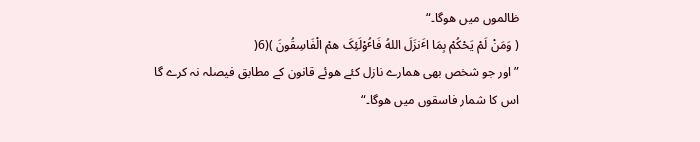ظالموں میں ھوگا۔“
( وَمَنْ لَمْ یَحْکُمْ بِمَا اٴَنزَلَ اللهُ فَاٴُوْلَئِکَ ھمْ الْفَاسِقُونَ )(6(
”اور جو شخص بھی ھمارے نازل کئے ھوئے قانون کے مطابق فیصلہ نہ کرے گا اس کا شمار فاسقوں میں ھوگا۔“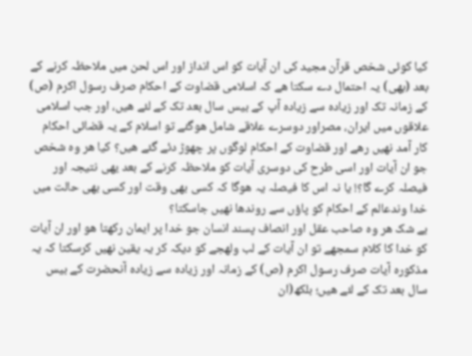کیا کوئی شخص قرآن مجید کی ان آیات کو اس انداز اور اس لحن میں ملاحظہ کرنے کے بعد (بھی) یہ احتمال دے سکتا ھے کہ اسلامی قضاوت کے احکام صرف رسول اکرم (ص) کے زمانہ تک اور زیادہ سے زیادہ آپ کے بیس سال بعد تک کے لئے ھیں، اور جب اسلامی علاقوں میں ایران، مصراور دوسرے علاقے شامل ھوگئے تو اسلام کے یہ قضائی احکام کار آمد نھیں رھے اور قضاوت کے احکام لوگوں پر چھوڑ دئے گئے ھیں؟ کیا ھر وہ شخص جو ان آیات اور اسی طرح کی دوسری آیات کو ملاحظہ کرنے کے بعد یھی نتیجہ اور فیصلہ کرے گا؟! یا نہ اس کا فیصلہ یہ ھوگا کہ کسی بھی وقت اور کسی بھی حالت میں خدا وندعالم کے احکام کو پاؤں سے روندھا نھیں جاسکتا؟
بے شک ھر وہ صاحب عقل اور انصاف پسند انسان جو خدا پر ایمان رکھتا ھو اور ان آیات کو خدا کا کلام سمجھے تو ان آیات کے لب ولھجے کو دیکہ کر یہ یقین نھیں کرسکتا کہ یہ مذکورہ آیات صرف رسول اکرم (ص) کے زمانہ اور زیادہ سے زیادہ آنحضرت کے بیس سال بعد تک کے لئے ھیں؛ بلکھ(ان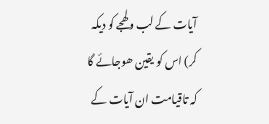آیات کے لب ولھجے کو دیکہ کر) اس کو یقین ھوجائے گا کہ تاقیامت ان آیات کے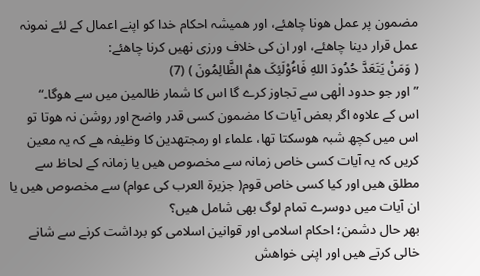مضمون پر عمل ھونا چاھئے، اور ھمیشہ احکام خدا کو اپنے اعمال کے لئے نمونہ عمل قرار دینا چاھئے، اور ان کی خلاف ورزی نھیں کرنا چاھئے:
( وَمَنْ یَتَعَدَّ حُدُودَ اللهِ فَاٴُوْلَئِکَ ھمْ الظَّالِمُونَ ) (7)
” اور جو حدود الٰھی سے تجاوز کرے گا اس کا شمار ظالمین میں سے ھوگا۔“
اس کے علاوہ اگر بعض آیات کا مضمون کسی قدر واضح اور روشن نہ ھوتا تو اس میں کچھ شبہ ھوسکتا تھا، علماء او رمجتھدین کا وظیفہ ھے کہ یہ معین کریں کہ یہ آیات کسی خاص زمانہ سے مخصوص ھیں یا زمانہ کے لحاظ سے مطلق ھیں اور کیا کسی خاص قوم( جزیرة العرب کی عوام) سے مخصوص ھیں یا ان آیات میں دوسرے تمام لوگ بھی شامل ھیں؟
بھر حال دشمن؛ احکام اسلامی اور قوانین اسلامی کو برداشت کرنے سے شانے خالی کرتے ھیں اور اپنی خواھش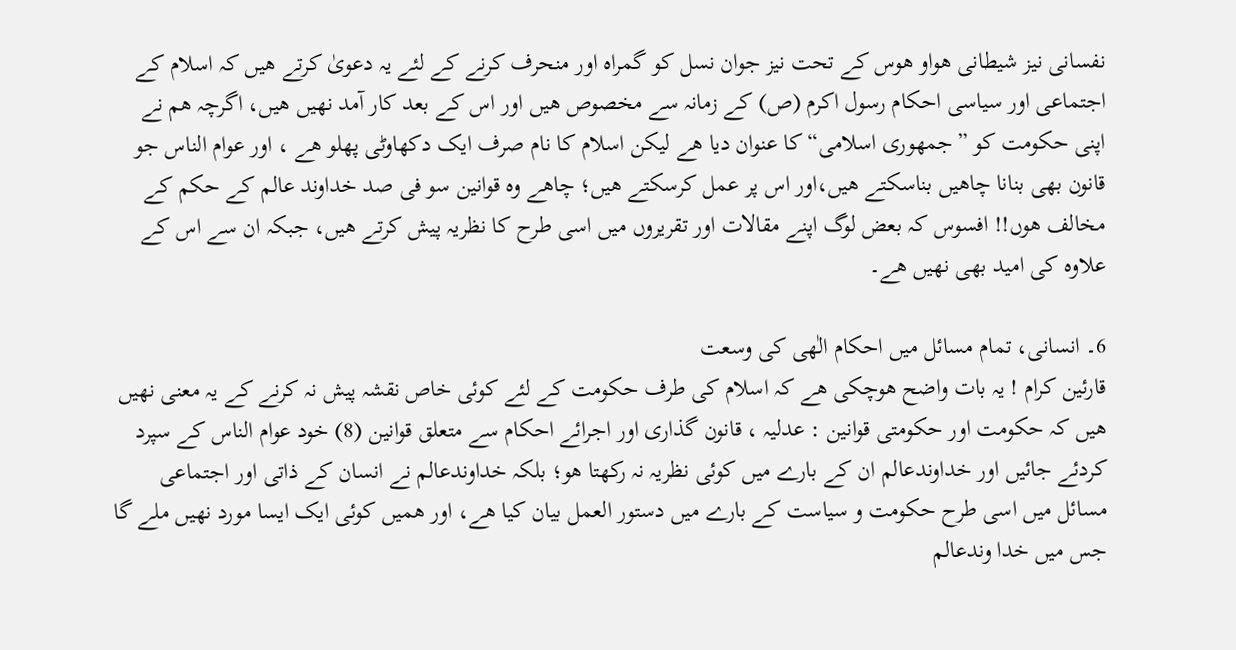نفسانی نیز شیطانی ھواو ھوس کے تحت نیز جوان نسل کو گمراہ اور منحرف کرنے کے لئے یہ دعویٰ کرتے ھیں کہ اسلام کے اجتماعی اور سیاسی احکام رسول اکرم (ص) کے زمانہ سے مخصوص ھیں اور اس کے بعد کار آمد نھیں ھیں، اگرچہ ھم نے اپنی حکومت کو ”جمھوری اسلامی“ کا عنوان دیا ھے لیکن اسلام کا نام صرف ایک دکھاوٹی پھلو ھے ، اور عوام الناس جو قانون بھی بنانا چاھیں بناسکتے ھیں،اور اس پر عمل کرسکتے ھیں؛ چاھے وہ قوانین سو فی صد خداوند عالم کے حکم کے مخالف ھوں!! افسوس کہ بعض لوگ اپنے مقالات اور تقریروں میں اسی طرح کا نظریہ پیش کرتے ھیں، جبکہ ان سے اس کے علاوہ کی امید بھی نھیں ھے۔

6۔ انسانی، تمام مسائل میں احکام الٰھی کی وسعت
قارئین کرام ! یہ بات واضح ھوچکی ھے کہ اسلام کی طرف حکومت کے لئے کوئی خاص نقشہ پیش نہ کرنے کے یہ معنی نھیں ھیں کہ حکومت اور حکومتی قوانین : عدلیہ ، قانون گذاری اور اجرائے احکام سے متعلق قوانین (8) خود عوام الناس کے سپرد کردئے جائیں اور خداوندعالم ان کے بارے میں کوئی نظریہ نہ رکھتا ھو؛ بلکہ خداوندعالم نے انسان کے ذاتی اور اجتماعی مسائل میں اسی طرح حکومت و سیاست کے بارے میں دستور العمل بیان کیا ھے، اور ھمیں کوئی ایک ایسا مورد نھیں ملے گا جس میں خدا وندعالم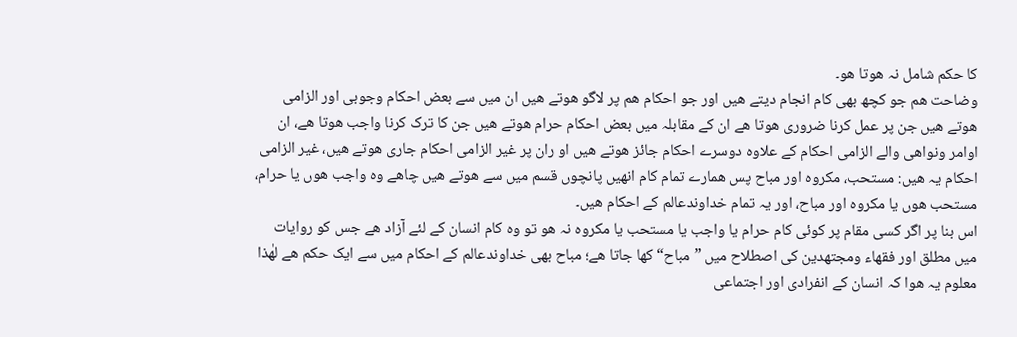کا حکم شامل نہ ھوتا ھو۔
وضاحت ھم جو کچھ بھی کام انجام دیتے ھیں اور جو احکام ھم پر لاگو ھوتے ھیں ان میں سے بعض احکام وجوبی اور الزامی ھوتے ھیں جن پر عمل کرنا ضروری ھوتا ھے ان کے مقابلہ میں بعض احکام حرام ھوتے ھیں جن کا ترک کرنا واجب ھوتا ھے، ان اوامر ونواھی والے الزامی احکام کے علاوہ دوسرے احکام جائز ھوتے ھیں او ران پر غیر الزامی احکام جاری ھوتے ھیں، غیر الزامی احکام یہ ھیں: مستحب، مکروہ اور مباح پس ھمارے تمام کام انھیں پانچوں قسم میں سے ھوتے ھیں چاھے وہ واجب ھوں یا حرام، مستحب ھوں یا مکروہ اور مباح، اور یہ تمام خداوندعالم کے احکام ھیں۔
اس بنا پر اگر کسی مقام پر کوئی کام حرام یا واجب یا مستحب یا مکروہ نہ ھو تو وہ کام انسان کے لئے آزاد ھے جس کو روایات میں مطلق اور فقھاء ومجتھدین کی اصطلاح میں ”مباح“ کھا جاتا ھے؛ مباح بھی خداوندعالم کے احکام میں سے ایک حکم ھے لھٰذا معلوم یہ ھوا کہ انسان کے انفرادی اور اجتماعی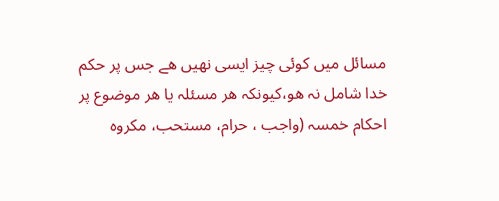مسائل میں کوئی چیز ایسی نھیں ھے جس پر حکم خدا شامل نہ ھو،کیونکہ ھر مسئلہ یا ھر موضوع پر احکام خمسہ (واجب ، حرام، مستحب، مکروہ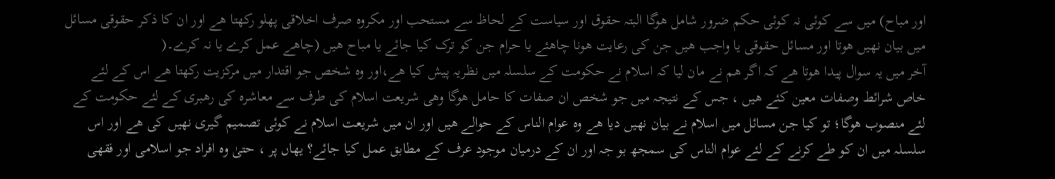اور مباح) میں سے کوئی نہ کوئی حکم ضرور شامل ھوگا البتہ حقوق اور سیاست کے لحاظ سے مستحب اور مکروہ صرف اخلاقی پھلو رکھتا ھے اور ان کا ذکر حقوقی مسائل میں بیان نھیں ھوتا اور مسائل حقوقی یا واجب ھیں جن کی رعایت ھونا چاھئے یا حرام جن کو ترک کیا جائے یا مباح ھیں (چاھے عمل کرے یا نہ کرے۔(
آخر میں یہ سوال پیدا ھوتا ھے کہ اگر ھم نے مان لیا کہ اسلام نے حکومت کے سلسلہ میں نظریہ پیش کیا ھے،اور وہ شخص جو اقتدار میں مرکزیت رکھتا ھے اس کے لئے خاص شرائط وصفات معین کئے ھیں ، جس کے نتیجہ میں جو شخص ان صفات کا حامل ھوگا وھی شریعت اسلام کی طرف سے معاشرہ کی رھبری کے لئے حکومت کے لئے منصوب ھوگا؛ تو کیا جن مسائل میں اسلام نے بیان نھیں دیا ھے وہ عوام الناس کے حوالے ھیں اور ان میں شریعت اسلام نے کوئی تصمیم گیری نھیں کی ھے اور اس سلسلہ میں ان کو طے کرنے کے لئے عوام الناس کی سمجھ بو جہ اور ان کے درمیان موجود عرف کے مطابق عمل کیا جائے؟ یھاں پر ، حتیٰ وہ افراد جو اسلامی اور فقھی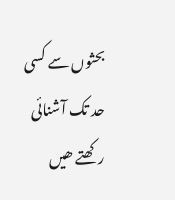بحثوں سے کسی حد تک آشنائی رکھتے ھیں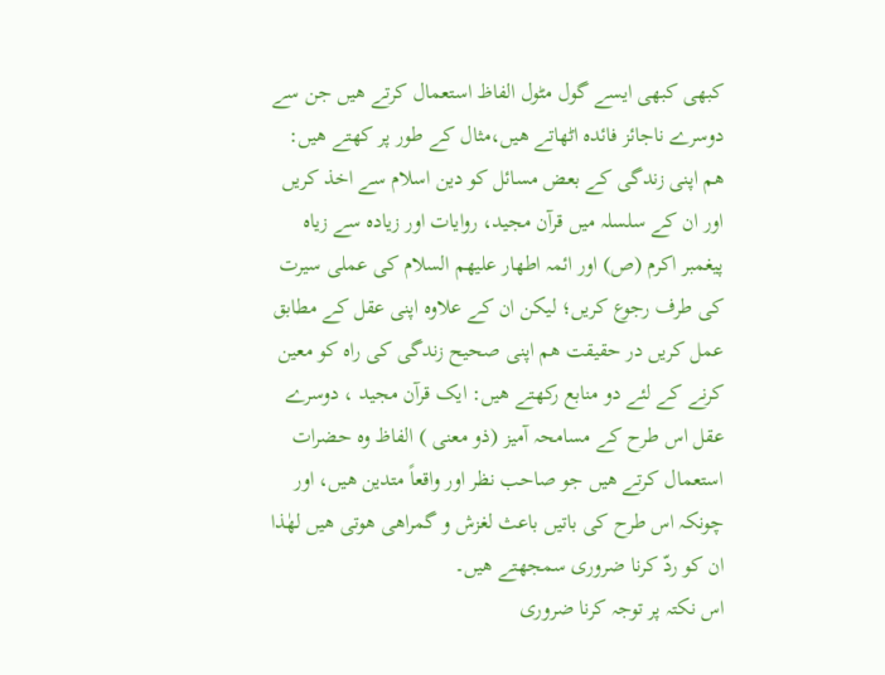کبھی کبھی ایسے گول مٹول الفاظ استعمال کرتے ھیں جن سے دوسرے ناجائز فائدہ اٹھاتے ھیں،مثال کے طور پر کھتے ھیں: ھم اپنی زندگی کے بعض مسائل کو دین اسلام سے اخذ کریں اور ان کے سلسلہ میں قرآن مجید، روایات اور زیادہ سے زیاہ پیغمبر اکرم (ص) اور ائمہ اطھار علیھم السلام کی عملی سیرت کی طرف رجوع کریں؛ لیکن ان کے علاوہ اپنی عقل کے مطابق عمل کریں در حقیقت ھم اپنی صحیح زندگی کی راہ کو معین کرنے کے لئے دو منابع رکھتے ھیں: ایک قرآن مجید ، دوسرے عقل اس طرح کے مسامحہ آمیز (ذو معنی ) الفاظ وہ حضرات استعمال کرتے ھیں جو صاحب نظر اور واقعاً متدین ھیں، اور چونکہ اس طرح کی باتیں باعث لغزش و گمراھی ھوتی ھیں لھٰذا ان کو ردّ کرنا ضروری سمجھتے ھیں۔
اس نکتہ پر توجہ کرنا ضروری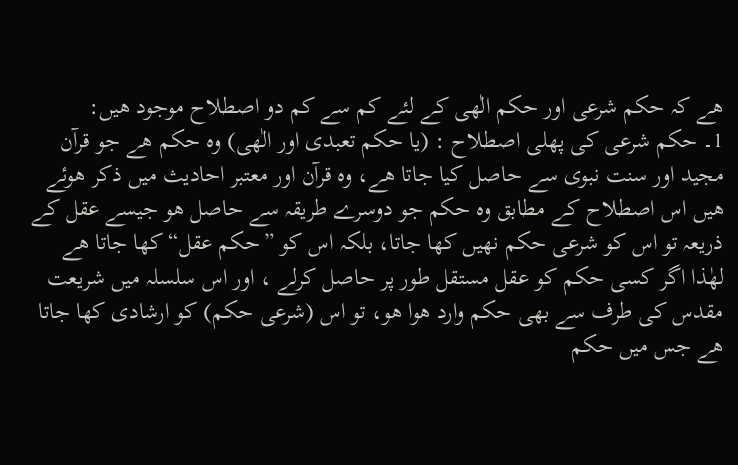ھے کہ حکم شرعی اور حکم الٰھی کے لئے کم سے کم دو اصطلاح موجود ھیں:
1۔ حکم شرعی کی پھلی اصطلاح : (یا حکم تعبدی اور الٰھی) وہ حکم ھے جو قرآن مجید اور سنت نبوی سے حاصل کیا جاتا ھے، وہ قرآن اور معتبر احادیث میں ذکر ھوئے ھیں اس اصطلاح کے مطابق وہ حکم جو دوسرے طریقہ سے حاصل ھو جیسے عقل کے ذریعہ تو اس کو شرعی حکم نھیں کھا جاتا، بلکہ اس کو ”حکم عقل“ کھا جاتا ھے لھٰذا اگر کسی حکم کو عقل مستقل طور پر حاصل کرلے ، اور اس سلسلہ میں شریعت مقدس کی طرف سے بھی حکم وارد ھوا ھو، تو اس (شرعی حکم) کو ارشادی کھا جاتا ھے جس میں حکم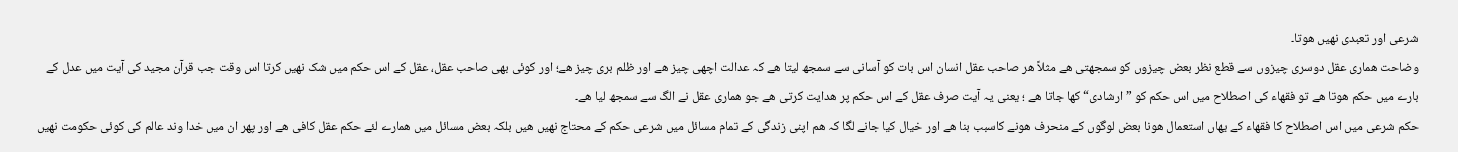شرعی اور تعبدی نھیں ھوتا۔
وضاحت ھماری عقل دوسری چیزوں سے قطع نظر بعض چیزوں کو سمجھتی ھے مثلاً ھر صاحب عقل انسان اس بات کو آسانی سے سمجھ لیتا ھے کہ عدالت اچھی چیز ھے اور ظلم بری چیز ھے؛ اور کوئی بھی صاحب عقل، عقل کے اس حکم میں شک نھیں کرتا اس وقت جب قرآن مجید کی آیت میں عدل کے بارے میں حکم ھوتا ھے تو فقھاء کی اصطلاح میں اس حکم کو ”ارشادی“ کھا جاتا ھے ؛ یعنی یہ آیت صرف عقل کے اس حکم پر ھدایت کرتی ھے جو ھماری عقل نے الگ سے سمجھ لیا ھے۔
حکم شرعی میں اس اصطلاح کا فقھاء کے یھاں استعمال ھونا بعض لوگوں کے منحرف ھونے کاسبب بنا ھے اور خیال کیا جانے لگا کہ ھم اپنی زندگی کے تمام مسائل میں شرعی حکم کے محتاج نھیں ھیں بلکہ بعض مسائل میں ھمارے لئے حکم عقل کافی ھے اور پھر ان میں خدا وند عالم کی کوئی حکومت نھیں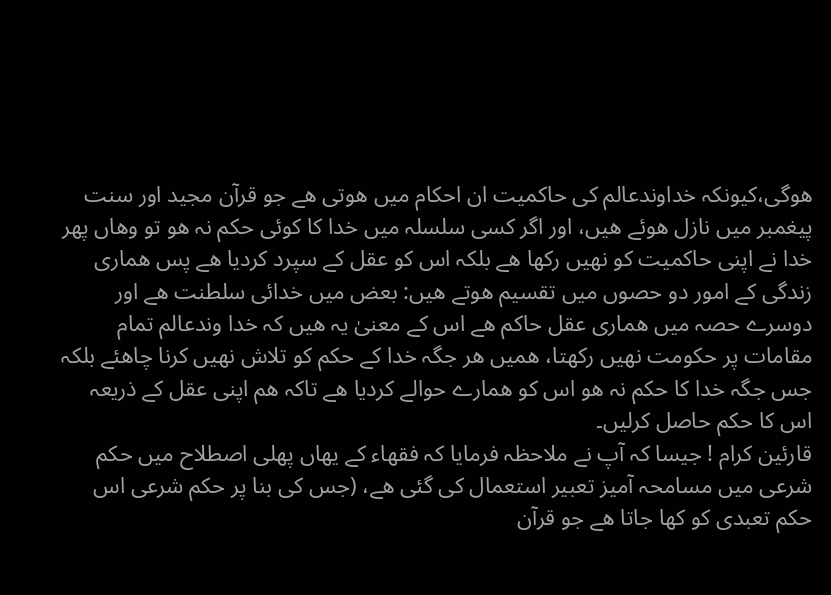ھوگی،کیونکہ خداوندعالم کی حاکمیت ان احکام میں ھوتی ھے جو قرآن مجید اور سنت پیغمبر میں نازل ھوئے ھیں، اور اگر کسی سلسلہ میں خدا کا کوئی حکم نہ ھو تو وھاں پھر خدا نے اپنی حاکمیت کو نھیں رکھا ھے بلکہ اس کو عقل کے سپرد کردیا ھے پس ھماری زندگی کے امور دو حصوں میں تقسیم ھوتے ھیں: بعض میں خدائی سلطنت ھے اور دوسرے حصہ میں ھماری عقل حاکم ھے اس کے معنیٰ یہ ھیں کہ خدا وندعالم تمام مقامات پر حکومت نھیں رکھتا، ھمیں ھر جگہ خدا کے حکم کو تلاش نھیں کرنا چاھئے بلکہ جس جگہ خدا کا حکم نہ ھو اس کو ھمارے حوالے کردیا ھے تاکہ ھم اپنی عقل کے ذریعہ اس کا حکم حاصل کرلیں۔
قارئین کرام ! جیسا کہ آپ نے ملاحظہ فرمایا کہ فقھاء کے یھاں پھلی اصطلاح میں حکم شرعی میں مسامحہ آمیز تعبیر استعمال کی گئی ھے، (جس کی بنا پر حکم شرعی اس حکم تعبدی کو کھا جاتا ھے جو قرآن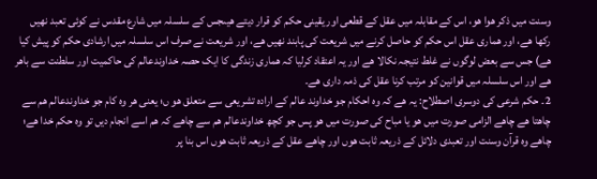وسنت میں ذکر ھوا ھو، اس کے مقابلہ میں عقل کے قطعی اور یقینی حکم کو قرار دیتے ھیںجس کے سلسلہ میں شارع مقدس نے کوئی تعبد نھیں رکھا ھے، اور ھماری عقل اس حکم کو حاصل کرنے میں شریعت کی پابند نھیں ھے، اور شریعت نے صرف اس سلسلہ میں ارشادی حکم کو پیش کیا ھے) جس سے بعض لوگوں نے غلط نتیجہ نکالا ھے اور یہ اعتقاد کرلیا کہ ھماری زندگی کا ایک حصہ خداوندعالم کی حاکمیت اور سلطنت سے باھر ھے اور اس سلسلہ میں قوانین کو مرتب کرنا عقل کی ذمہ داری ھے۔
2۔ حکم شرعی کی دوسری اصطلاح: یہ ھے کہ وہ احکام جو خداوند عالم کے ارادہ تشریعی سے متعلق ھو ں؛ یعنی ھر وہ کام جو خداوندعالم ھم سے چاھتا ھے چاھے الزامی صورت میں ھو یا مباح کی صورت میں ھو پس جو کچھ خداوندعالم ھم سے چاھے کہ ھم اسے انجام دیں تو وہ حکم خدا ھے؛ چاھے وہ قرآن وسنت اور تعبدی دلائل کے ذریعہ ثابت ھوں اور چاھے عقل کے ذریعہ ثابت ھوں اس بنا پر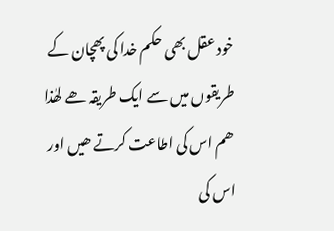خود عقل بھی حکم خدا کی پھچان کے طریقوں میں سے ایک طریقہ ھے لھٰذا ھم اس کی اطاعت کرتے ھیں اور اس کی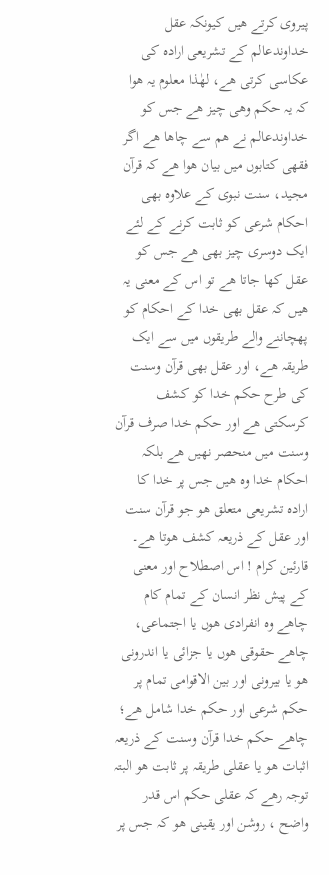پیروی کرتے ھیں کیونکہ عقل خداوندعالم کے تشریعی ارادہ کی عکاسی کرتی ھے، لھٰذا معلوم یہ ھوا کہ یہ حکم وھی چیز ھے جس کو خداوندعالم نے ھم سے چاھا ھے اگر فقھی کتابوں میں بیان ھوا ھے کہ قرآن مجید، سنت نبوی کے علاوہ بھی احکام شرعی کو ثابت کرنے کے لئے ایک دوسری چیز بھی ھے جس کو عقل کھا جاتا ھے تو اس کے معنی یہ ھیں کہ عقل بھی خدا کے احکام کو پھچاننے والے طریقوں میں سے ایک طریقہ ھے، اور عقل بھی قرآن وسنت کی طرح حکم خدا کو کشف کرسکتی ھے اور حکم خدا صرف قرآن وسنت میں منحصر نھیں ھے بلکہ احکام خدا وہ ھیں جس پر خدا کا ارادہ تشریعی متعلق ھو جو قرآن سنت اور عقل کے ذریعہ کشف ھوتا ھے۔ قارئین کرام ! اس اصطلاح اور معنی کے پیش نظر انسان کے تمام کام چاھے وہ انفرادی ھوں یا اجتماعی، چاھے حقوقی ھوں یا جزائی یا اندرونی ھو یا بیرونی اور بین الاقوامی تمام پر حکم شرعی اور حکم خدا شامل ھے؛ چاھے حکم خدا قرآن وسنت کے ذریعہ اثبات ھو یا عقلی طریقہ پر ثابت ھو البتہ توجہ رھے کہ عقلی حکم اس قدر واضح ، روشن اور یقینی ھو کہ جس پر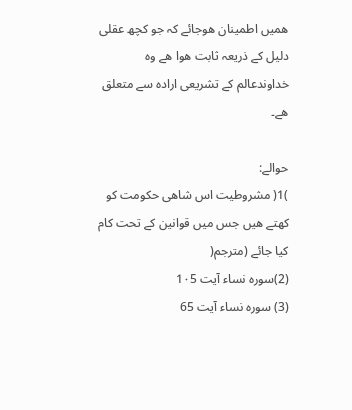ھمیں اطمینان ھوجائے کہ جو کچھ عقلی دلیل کے ذریعہ ثابت ھوا ھے وہ خداوندعالم کے تشریعی ارادہ سے متعلق ھے۔

حوالے:
)1( مشروطیت اس شاھی حکومت کو کھتے ھیں جس میں قوانین کے تحت کام کیا جائے (مترجم(
(2)سورہ نساء آیت 1۰5
(3) سورہ نساء آیت 65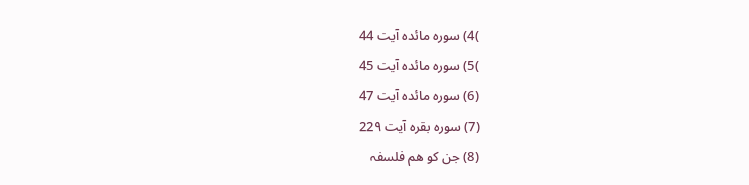)4) سورہ مائدہ آیت 44
)5) سورہ مائدہ آیت 45
(6) سورہ مائدہ آیت 47
(7) سورہ بقرہ آیت 22۹
(8) جن کو ھم فلسفہ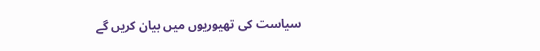سیاست کی تھیوریوں میں بیان کریں گے